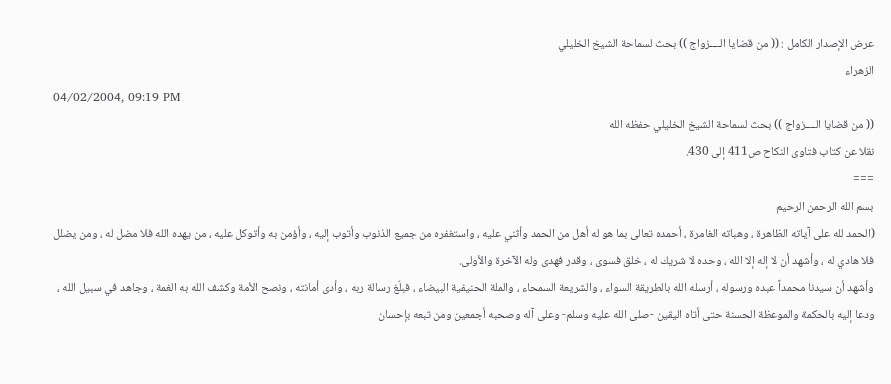عرض الإصدار الكامل : (( من قضايا الــــزواج )) بحث لسماحة الشيخ الخليلي
الزهراء
04/02/2004, 09:19 PM
(( من قضايا الــــزواج )) بحث لسماحة الشيخ الخليلي حفظه الله
نقلا عن كتاب فتاوى النكاح ص411 إلى 430.
===
بسم الله الرحمن الرحيم
(الحمد لله على آياته الظاهرة ، وهباته الغامرة ، أحمده تعالى بما هو له أهل من الحمد وأثني عليه ، واستغفره من جميع الذنوب وأتوب إليه ، وأؤمن به وأتوكل عليه ، من يهده الله فلا مضل له ، ومن يضلل فلا هادي له ، وأشهد أن لا إله إلا الله ، وحده لا شريك له ، خلق فسوى ، وقدر فهدى وله الآخرة والأولى.
وأشهد أن سيدنا محمداً عبده ورسوله ، أرسله الله بالطريقة السواء ، والشريعة السمحاء ، والملة الحنيفية البيضاء ، فبلّغ رسالة ربه ، وأدى أمانته ، ونصح الأمة وكشف الله به الغمة ، وجاهد في سبيل الله ، ودعا إليه بالحكمة والموعظة الحسنة حتى أتاه اليقين -صلى الله عليه وسلم- وعلى آله وصحبه أجمعين ومن تبعه بإحسان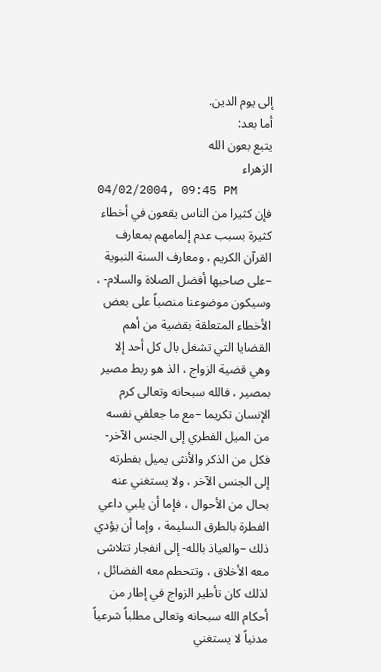إلى يوم الدين.
أما بعد:
يتبع بعون الله
الزهراء
04/02/2004, 09:45 PM
فإن كثيرا من الناس يقعون في أخطاء كثيرة بسبب عدم إلمامهم بمعارف القرآن الكريم ، ومعارف السنة النبوية –على صاحبها أفضل الصلاة والسلام- ، وسيكون موضوعنا منصباً على بعض الأخطاء المتعلقة بقضية من أهم القضايا التي تشغل بال كل أحد إلا وهي قضية الزواج ، الذ هو ربط مصير بمصير ، فالله سبحانه وتعالى كرم الإنسان تكريما –مع ما جعلفي نفسه من الميل الفطري إلى الجنس الآخر- فكل من الذكر والأنثى يميل بفطرته إلى الجنس الآخر ، ولا يستغني عنه بحال من الأحوال ، فإما أن يلبي داعي الفطرة بالطرق السليمة ، وإما أن يؤدي ذلك –والعياذ بالله- إلى انفجار تتلاشى معه الأخلاق ، وتتحطم معه الفضائل ، لذلك كان تأطير الزواج في إطار من أحكام الله سبحانه وتعالى مطلباً شرعياً مدنياً لا يستغني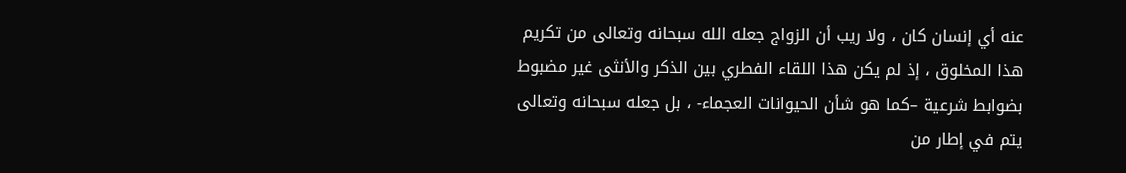عنه أي إنسان كان ، ولا ريب أن الزواج جعله الله سبحانه وتعالى من تكريم هذا المخلوق ، إذ لم يكن هذا اللقاء الفطري بين الذكر والأنثى غير مضبوط بضوابط شرعية –كما هو شأن الحيوانات العجماء- ، بل جعله سبحانه وتعالى يتم في إطار من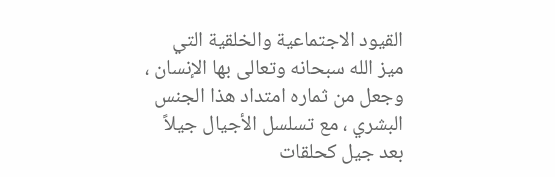القيود الاجتماعية والخلقية التي ميز الله سبحانه وتعالى بها الإنسان ، وجعل من ثماره امتداد هذا الجنس البشري ، مع تسلسل الأجيال جيلاً بعد جيل كحلقات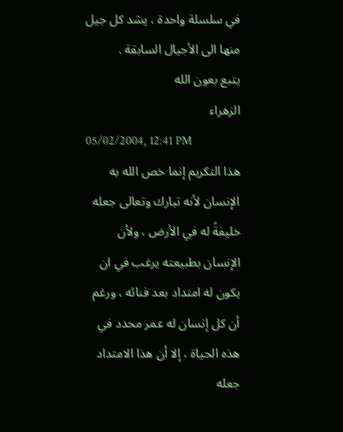في سلسلة واحدة ، يشد كل جيل منها الى الأجيال السابقة .
يتبع بعون الله
الزهراء
05/02/2004, 12:41 PM
هذا التكريم إنما خص الله به الإنسان لأنه تبارك وتعالى جعله خليفةً له في الأرض ، ولأن الإنسان بطبيعته يرغب في ان يكون له امتداد بعد فنائه ، ورغم أن كل إنسان له عمر محدد في هذه الحياة ، إلا أن هذا الامتداد جعله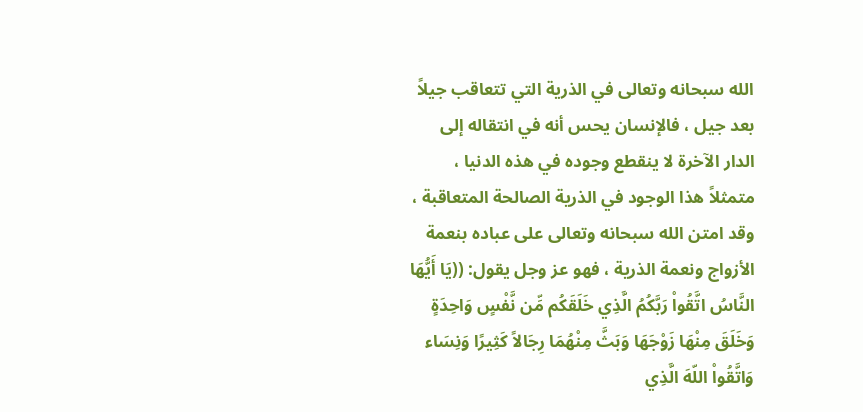الله سبحانه وتعالى في الذرية التي تتعاقب جيلاً بعد جيل ، فالإنسان يحس أنه في انتقاله إلى الدار الآخرة لا ينقطع وجوده في هذه الدنيا ، متمثلاً هذا الوجود في الذرية الصالحة المتعاقبة ، وقد امتن الله سبحانه وتعالى على عباده بنعمة الأزواج ونعمة الذرية ، فهو عز وجل يقول: ((يَا أَيُّهَا النَّاسُ اتَّقُواْ رَبَّكُمُ الَّذِي خَلَقَكُم مِّن نَّفْسٍ وَاحِدَةٍ وَخَلَقَ مِنْهَا زَوْجَهَا وَبَثَّ مِنْهُمَا رِجَالاً كَثِيرًا وَنِسَاء وَاتَّقُواْ اللّهَ الَّذِي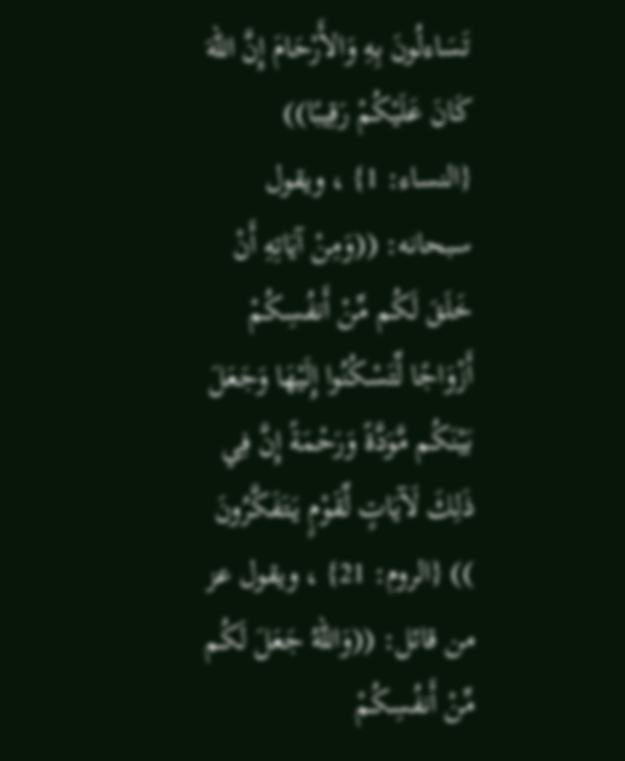تَسَاءلُونَ بِهِ وَالأَرْحَامَ إِنَّ اللّهَ كَانَ عَلَيْكُمْ رَقِيبًا)) {النساء: 1} ، ويقول سبحانه: ((وَمِنْ آيَاتِهِ أَنْ خَلَقَ لَكُم مِّنْ أَنفُسِكُمْ أَزْوَاجًا لِّتَسْكُنُوا إِلَيْهَا وَجَعَلَ بَيْنَكُم مَّوَدَّةً وَرَحْمَةً إِنَّ فِي ذَلِكَ لَآيَاتٍ لِّقَوْمٍ يَتَفَكَّرُونَ )) {الروم: 21} ، ويقول عز من قائل: ((وَاللّهُ جَعَلَ لَكُم مِّنْ أَنفُسِكُمْ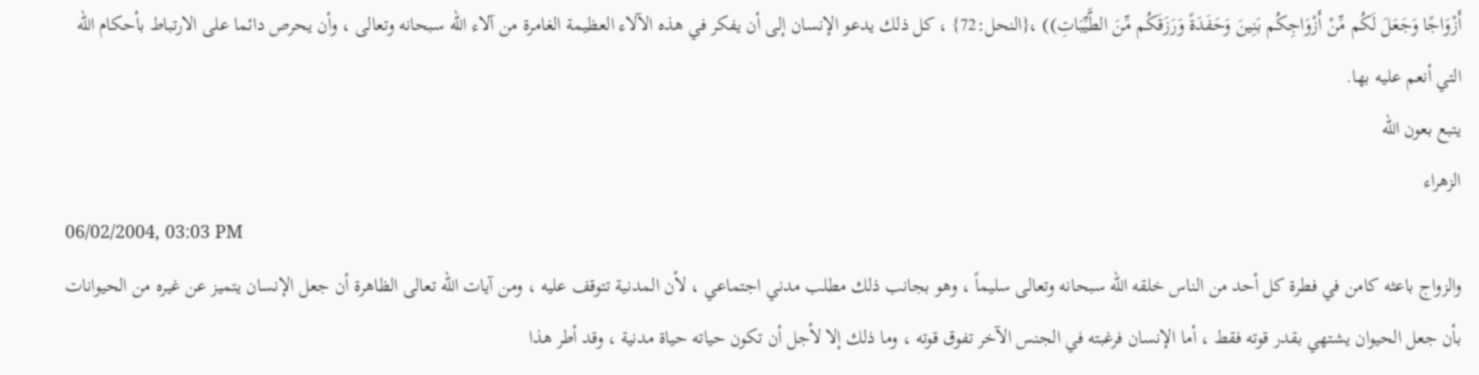أَزْوَاجًا وَجَعَلَ لَكُم مِّنْ أَزْوَاجِكُم بَنِينَ وَحَفَدَةً وَرَزَقَكُم مِّنَ الطَّيِّبَاتِ)) ،{النحل:72} ، كل ذلك يدعو الإنسان إلى أن يفكر في هذه الآلاء العظيمة الغامرة من آلاء الله سبحانه وتعالى ، وأن يحرص دائما على الارتباط بأحكام الله التي أنعم عليه بها.
يتبع بعون الله
الزهراء
06/02/2004, 03:03 PM
والزواج باعثه كامن في فطرة كل أحد من الناس خلقه الله سبحانه وتعالى سليماً ، وهو بجانب ذلك مطلب مدني اجتماعي ، لأن المدنية تتوقف عليه ، ومن آيات الله تعالى الظاهرة أن جعل الإنسان يتميز عن غيره من الحيوانات بأن جعل الحيوان يشتهي بقدر قوته فقط ، أما الإنسان فرغبته في الجنس الآخر تفوق قوته ، وما ذلك إلا لأجل أن تكون حياته حياة مدنية ، وقد أطر هذا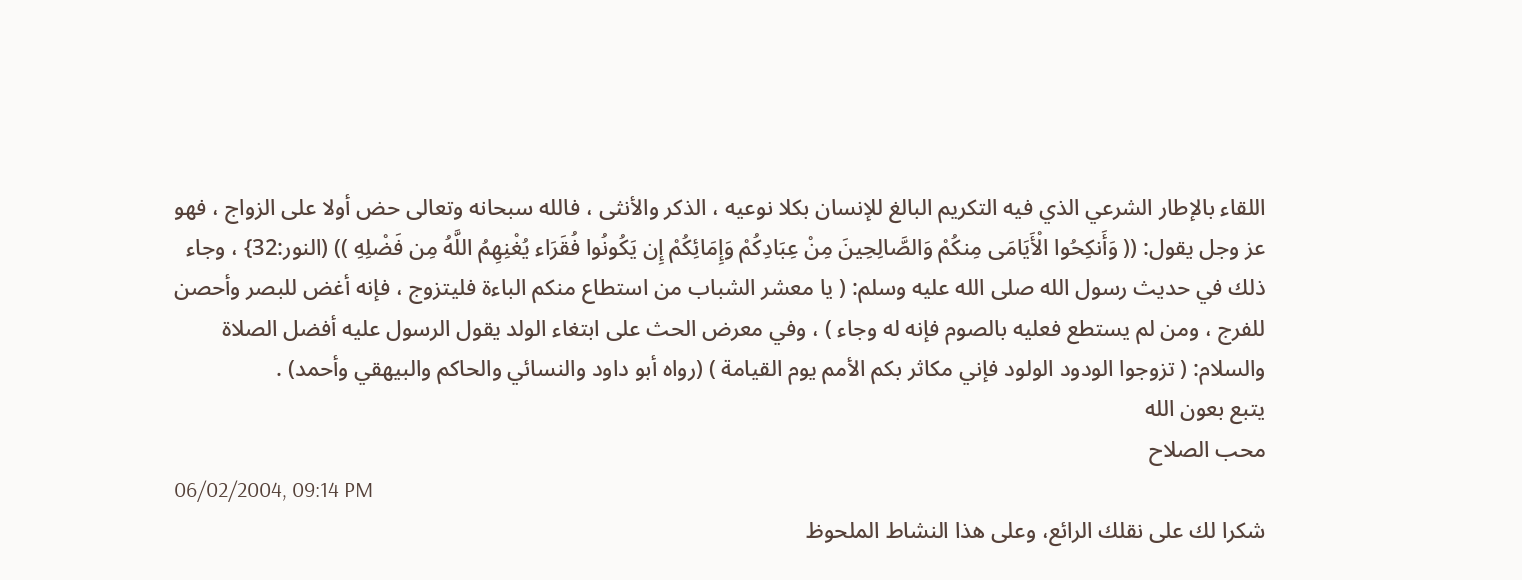اللقاء بالإطار الشرعي الذي فيه التكريم البالغ للإنسان بكلا نوعيه ، الذكر والأنثى ، فالله سبحانه وتعالى حض أولا على الزواج ، فهو عز وجل يقول: (( وَأَنكِحُوا الْأَيَامَى مِنكُمْ وَالصَّالِحِينَ مِنْ عِبَادِكُمْ وَإِمَائِكُمْ إِن يَكُونُوا فُقَرَاء يُغْنِهِمُ اللَّهُ مِن فَضْلِهِ )) (النور:32} ، وجاء ذلك في حديث رسول الله صلى الله عليه وسلم: ( يا معشر الشباب من استطاع منكم الباءة فليتزوج ، فإنه أغض للبصر وأحصن للفرج ، ومن لم يستطع فعليه بالصوم فإنه له وجاء ) ، وفي معرض الحث على ابتغاء الولد يقول الرسول عليه أفضل الصلاة والسلام: ( تزوجوا الودود الولود فإني مكاثر بكم الأمم يوم القيامة ) (رواه أبو داود والنسائي والحاكم والبيهقي وأحمد) .
يتبع بعون الله
محب الصلاح
06/02/2004, 09:14 PM
شكرا لك على نقلك الرائع، وعلى هذا النشاط الملحوظ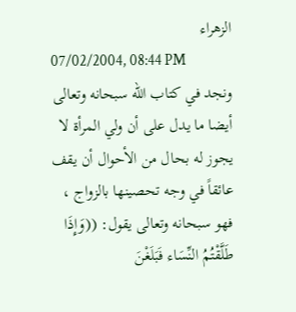الزهراء
07/02/2004, 08:44 PM
ونجد في كتاب الله سبحانه وتعالى أيضا ما يدل على أن ولي المرأة لا يجوز له بحال من الأحوال أن يقف عائقاً في وجه تحصينها بالزواج ، فهو سبحانه وتعالى يقول: ((وَإِذَا طَلَّقْتُمُ النِّسَاء فَبَلَغْنَ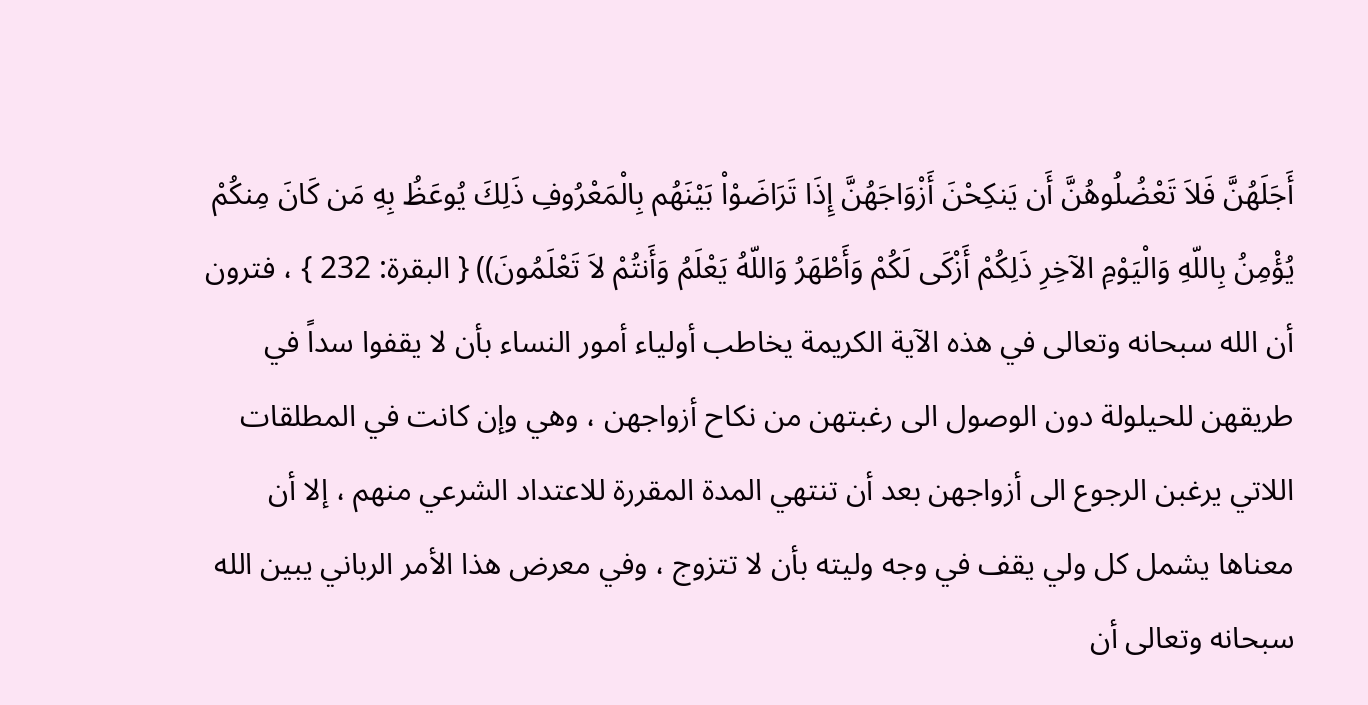أَجَلَهُنَّ فَلاَ تَعْضُلُوهُنَّ أَن يَنكِحْنَ أَزْوَاجَهُنَّ إِذَا تَرَاضَوْاْ بَيْنَهُم بِالْمَعْرُوفِ ذَلِكَ يُوعَظُ بِهِ مَن كَانَ مِنكُمْ يُؤْمِنُ بِاللّهِ وَالْيَوْمِ الآخِرِ ذَلِكُمْ أَزْكَى لَكُمْ وَأَطْهَرُ وَاللّهُ يَعْلَمُ وَأَنتُمْ لاَ تَعْلَمُونَ)) { البقرة: 232 } ، فترون أن الله سبحانه وتعالى في هذه الآية الكريمة يخاطب أولياء أمور النساء بأن لا يقفوا سداً في طريقهن للحيلولة دون الوصول الى رغبتهن من نكاح أزواجهن ، وهي وإن كانت في المطلقات اللاتي يرغبن الرجوع الى أزواجهن بعد أن تنتهي المدة المقررة للاعتداد الشرعي منهم ، إلا أن معناها يشمل كل ولي يقف في وجه وليته بأن لا تتزوج ، وفي معرض هذا الأمر الرباني يبين الله سبحانه وتعالى أن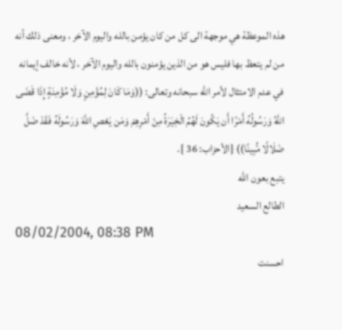هذه الموعظة هي موجهة الى كل من كان يؤمن بالله واليوم الآخر ، ومعنى ذلك أنه من لم يتعظ بها فليس هو من الذين يؤمنون بالله واليوم الآخر ، لأنه خالف إيمانه في عدم الامتثال لأمر الله سبحانه وتعالى: ((وَمَا كَانَ لِمُؤْمِنٍ وَلَا مُؤْمِنَةٍ إِذَا قَضَى اللَّهُ وَرَسُولُهُ أَمْرًا أَن يَكُونَ لَهُمُ الْخِيَرَةُ مِنْ أَمْرِهِمْ وَمَن يَعْصِ اللَّهَ وَرَسُولَهُ فَقَدْ ضَلَّ ضَلَالًا مُّبِينًا)) {الأحزاب: 36 }.
يتبع بعون الله
الطالع السعيد
08/02/2004, 08:38 PM
احسنت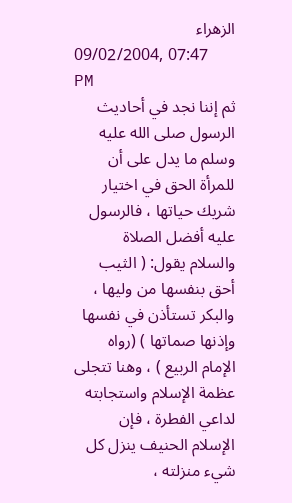الزهراء
09/02/2004, 07:47 PM
ثم إننا نجد في أحاديث الرسول صلى الله عليه وسلم ما يدل على أن للمرأة الحق في اختيار شريك حياتها ، فالرسول عليه أفضل الصلاة والسلام يقول: ( الثيب أحق بنفسها من وليها ، والبكر تستأذن في نفسها وإذنها صماتها ) (رواه الإمام الربيع ) ، وهنا تتجلى عظمة الإسلام واستجابته لداعي الفطرة ، فإن الإسلام الحنيف ينزل كل شيء منزلته ،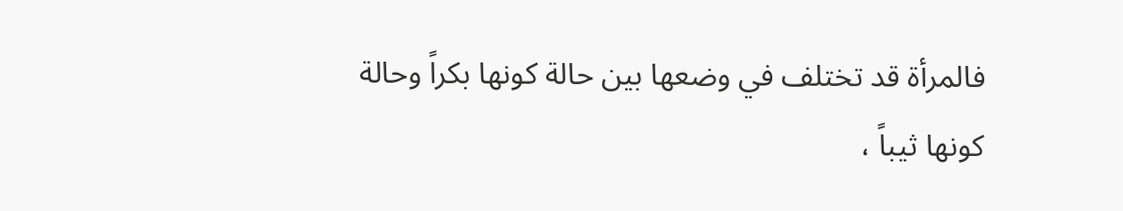فالمرأة قد تختلف في وضعها بين حالة كونها بكراً وحالة كونها ثيباً ،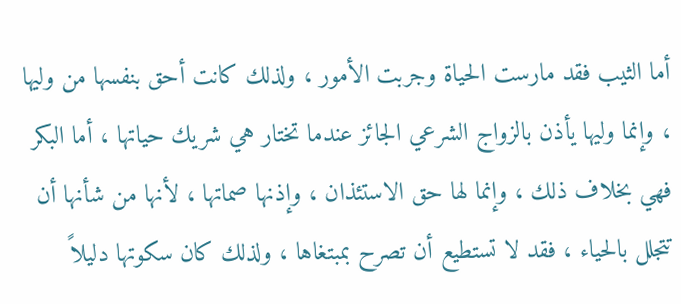أما الثيب فقد مارست الحياة وجربت الأمور ، ولذلك كانت أحق بنفسها من وليها ، وإنما وليها يأذن بالزواج الشرعي الجائز عندما تختار هي شريك حياتها ، أما البكر فهي بخلاف ذلك ، وإنما لها حق الاستئذان ، وإذنها صماتها ، لأنها من شأنها أن تتجلل بالحياء ، فقد لا تستطيع أن تصرح بمبتغاها ، ولذلك كان سكوتها دليلاً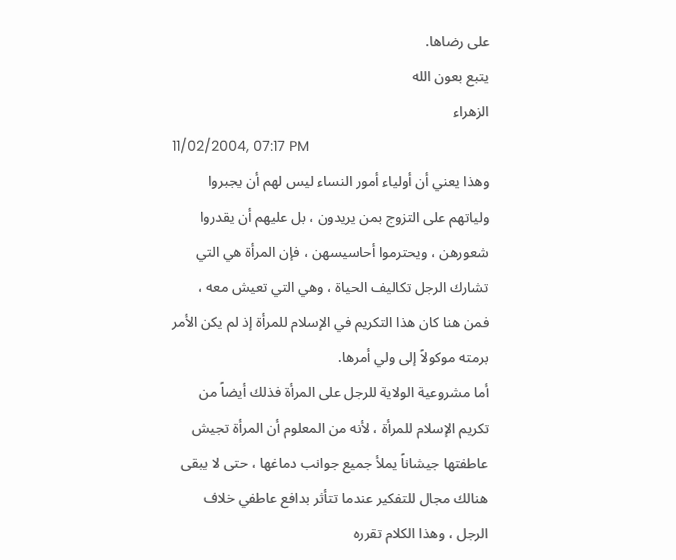على رضاها.
يتبع بعون الله
الزهراء
11/02/2004, 07:17 PM
وهذا يعني أن أولياء أمور النساء ليس لهم أن يجبروا ولياتهم على التزوج بمن يريدون ، بل عليهم أن يقدروا شعورهن ، ويحترموا أحاسيسهن ، فإن المرأة هي التي تشارك الرجل تكاليف الحياة ، وهي التي تعيش معه ، فمن هنا كان هذا التكريم في الإسلام للمرأة إذ لم يكن الأمر برمته موكولاً إلى ولي أمرها.
أما مشروعية الولاية للرجل على المرأة فذلك أيضاً من تكريم الإسلام للمرأة ، لأنه من المعلوم أن المرأة تجيش عاطفتها جيشاناً يملأ جميع جوانب دماغها ، حتى لا يبقى هنالك مجال للتفكير عندما تتأثر بدافع عاطفي خلاف الرجل ، وهذا الكلام تقرره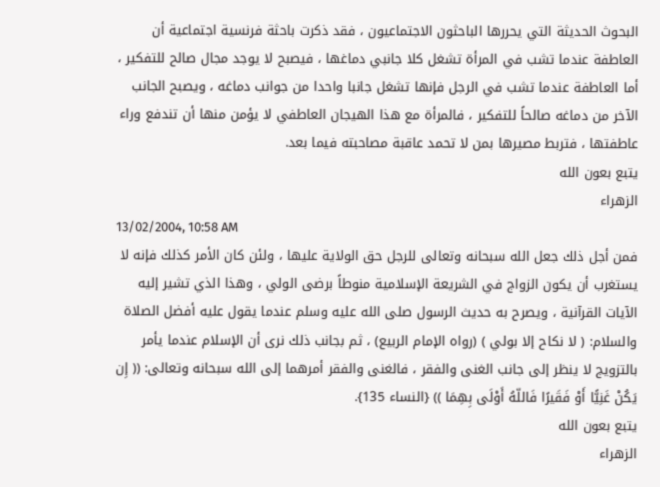البحوث الحديثة التي يحررها الباحثون الاجتماعيون ، فقد ذكرت باحثة فرنسية اجتماعية أن العاطفة عندما تشب في المرأة تشغل كلا جانبي دماغها ، فيصبح لا يوجد مجال صالح للتفكير ، أما العاطفة عندما تشب في الرجل فإنها تشغل جانبا واحدا من جوانب دماغه ، ويصبح الجانب الآخر من دماغه صالحاً للتفكير ، فالمرأة مع هذا الهيجان العاطفي لا يؤمن منها أن تندفع وراء عاطفتها ، فتربط مصيرها بمن لا تحمد عاقبة مصاحبته فيما بعد.
يتبع بعون الله
الزهراء
13/02/2004, 10:58 AM
فمن أجل ذلك جعل الله سبحانه وتعالى للرجل حق الولاية عليها ، ولئن كان الأمر كذلك فإنه لا يستغرب أن يكون الزواج في الشريعة الإسلامية منوطاً برضى الولي ، وهذا الذي تشير إليه الآيات القرآنية ، ويصرح به حديث الرسول صلى الله عليه وسلم عندما يقول عليه أفضل الصلاة والسلام: ( لا نكاح إلا بولي ) (رواه الإمام الربيع) ، ثم بجانب ذلك نرى أن الإسلام عندما يأمر بالتزويج لا ينظر إلى جانب الغنى والفقر ، فالغنى والفقر أمرهما إلى الله سبحانه وتعالى: (( إِن يَكُنْ غَنِيًّا أَوْ فَقَيرًا فَاللّهُ أَوْلَى بِهِمَا )) {النساء 135}.
يتبع بعون الله
الزهراء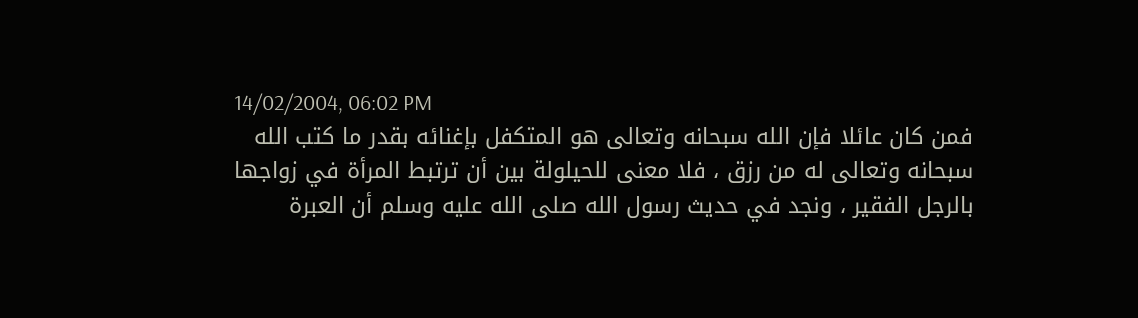14/02/2004, 06:02 PM
فمن كان عائلا فإن الله سبحانه وتعالى هو المتكفل بإغنائه بقدر ما كتب الله سبحانه وتعالى له من رزق ، فلا معنى للحيلولة بين أن ترتبط المرأة في زواجها بالرجل الفقير ، ونجد في حديث رسول الله صلى الله عليه وسلم أن العبرة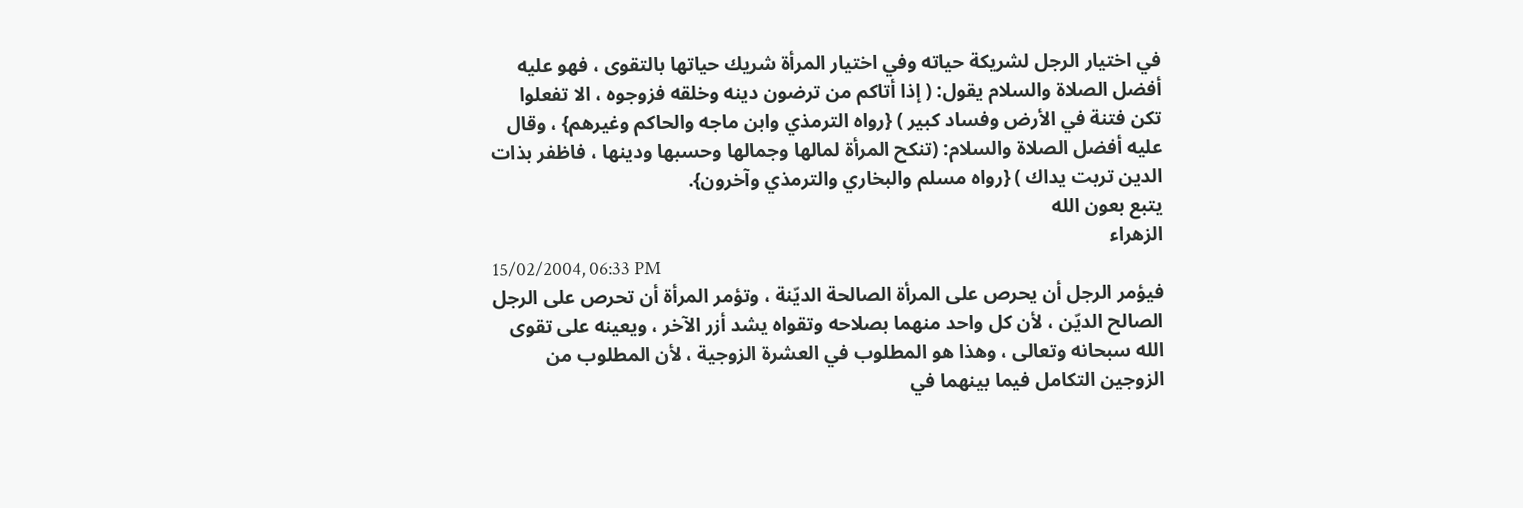في اختيار الرجل لشريكة حياته وفي اختيار المرأة شريك حياتها بالتقوى ، فهو عليه أفضل الصلاة والسلام يقول: ( إذا أتاكم من ترضون دينه وخلقه فزوجوه ، الا تفعلوا تكن فتنة في الأرض وفساد كبير ) {رواه الترمذي وابن ماجه والحاكم وغيرهم} ، وقال عليه أفضل الصلاة والسلام: (تنكح المرأة لمالها وجمالها وحسبها ودينها ، فاظفر بذات الدين تربت يداك ) {رواه مسلم والبخاري والترمذي وآخرون}.
يتبع بعون الله
الزهراء
15/02/2004, 06:33 PM
فيؤمر الرجل أن يحرص على المرأة الصالحة الديّنة ، وتؤمر المرأة أن تحرص على الرجل الصالح الديّن ، لأن كل واحد منهما بصلاحه وتقواه يشد أزر الآخر ، ويعينه على تقوى الله سبحانه وتعالى ، وهذا هو المطلوب في العشرة الزوجية ، لأن المطلوب من الزوجين التكامل فيما بينهما في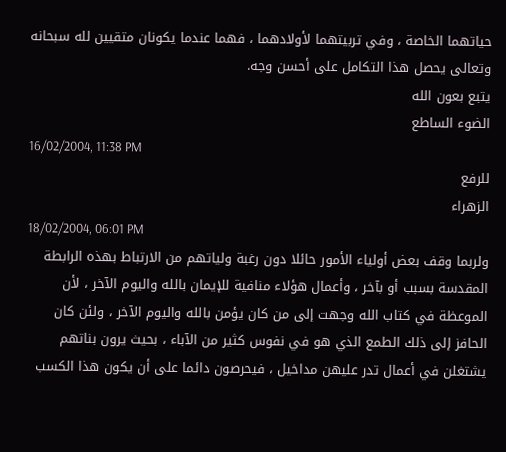حياتهما الخاصة ، وفي تربيتهما لأولادهما ، فهما عندما يكونان متقيين لله سبحانه وتعالى يحصل هذا التكامل على أحسن وجه.
يتبع بعون الله
الضوء الساطع
16/02/2004, 11:38 PM
للرفع
الزهراء
18/02/2004, 06:01 PM
ولربما وقف بعض أولياء الأمور حائلا دون رغبة ولياتهم من الارتباط بهذه الرابطة المقدسة بسبب أو بآخر ، وأعمال هؤلاء منافية للإيمان بالله واليوم الآخر ، لأن الموعظة في كتاب الله وجهت إلى من كان يؤمن بالله واليوم الآخر ، ولئن كان الحافز إلى ذلك الطمع الذي هو في نفوس كثير من الآباء ، بحيث يرون بناتهم يشتغلن في أعمال تدر عليهن مداخيل ، فيحرصون دائما على أن يكون هذا الكسب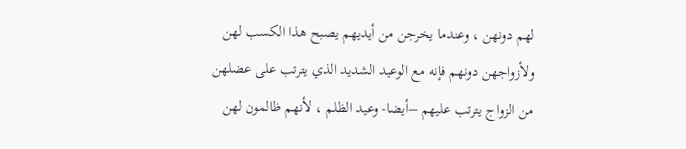لهم دونهن ، وعندما يخرجن من أيديهم يصبح هذا الكسب لهن ولأزواجهن دونهم فإنه مع الوعيد الشديد الذي يترتب على عضلهن من الزواج يترتب عليهم –أيضا- وعيد الظلم ، لأنهم ظالمون لهن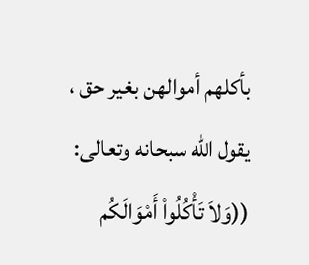بأكلهم أموالهن بغير حق ، يقول الله سبحانه وتعالى: ((وَلاَ تَأْكُلُواْ أَمْوَالَكُم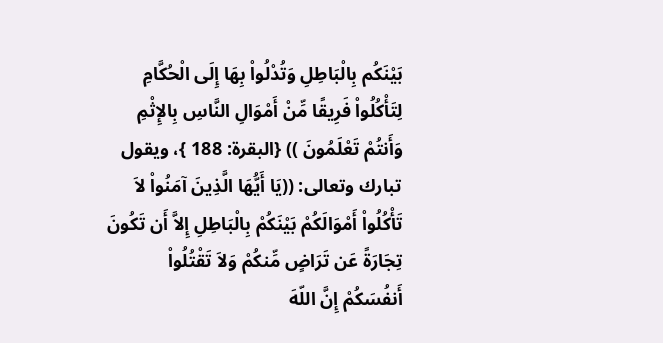بَيْنَكُم بِالْبَاطِلِ وَتُدْلُواْ بِهَا إِلَى الْحُكَّامِ لِتَأْكُلُواْ فَرِيقًا مِّنْ أَمْوَالِ النَّاسِ بِالإِثْمِ وَأَنتُمْ تَعْلَمُونَ )) {البقرة: 188 }، ويقول تبارك وتعالى: ((يَا أَيُّهَا الَّذِينَ آمَنُواْ لاَ تَأْكُلُواْ أَمْوَالَكُمْ بَيْنَكُمْ بِالْبَاطِلِ إِلاَّ أَن تَكُونَ تِجَارَةً عَن تَرَاضٍ مِّنكُمْ وَلاَ تَقْتُلُواْ أَنفُسَكُمْ إِنَّ اللّهَ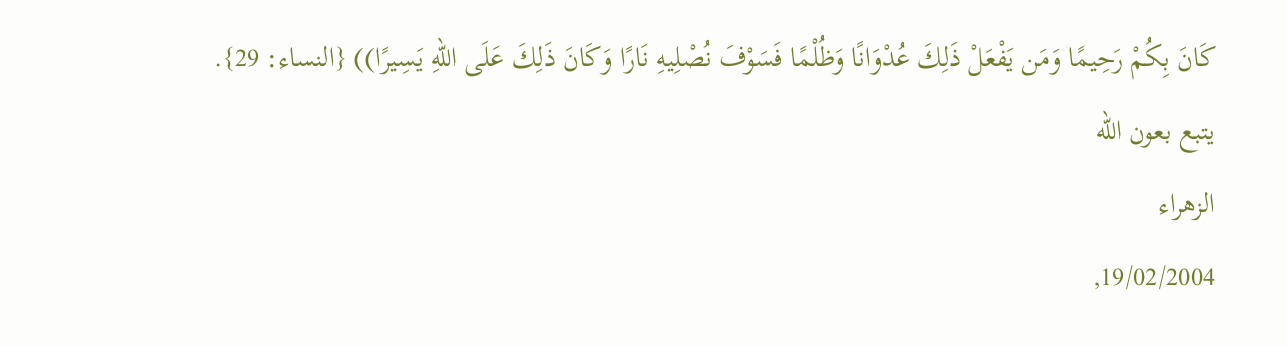كَانَ بِكُمْ رَحِيمًا وَمَن يَفْعَلْ ذَلِكَ عُدْوَانًا وَظُلْمًا فَسَوْفَ نُصْلِيهِ نَارًا وَكَانَ ذَلِكَ عَلَى اللّهِ يَسِيرًا)) {النساء: 29}.
يتبع بعون الله
الزهراء
19/02/2004,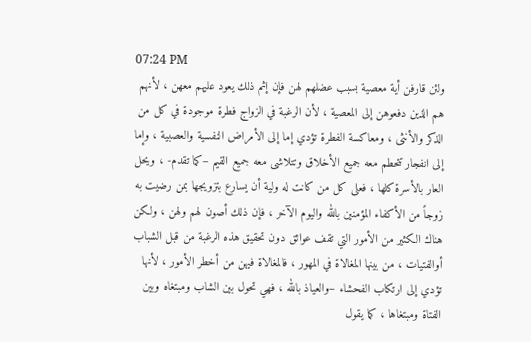07:24 PM
ولئن قارفن أية معصية بسبب عضلهم لهن فإن إثم ذلك يعود عليهم معهن ، لأنهم هم الذين دفعوهن إلى المعصية ، لأن الرغبة في الزواج فطرة موجودة في كل من الذكر والأنثى ، ومعاكسة الفطرة تؤدي إما إلى الأمراض النفسية والعصبية ، وإما إلى انفجار تتحطم معه جميع الأخلاق وتتلاشى معه جميع القيم –كما تقدم- ، ويحل العار بالأسرة كلها ، فعلى كل من كانت له ولية أن يسارع بتزويجها بمن رضيت به زوجاً من الأكفاء المؤمنين بالله واليوم الآخر ، فإن ذلك أصون لهم ولهن ، ولكن هناك الكثير من الأمور التي تقف عوائق دون تحقيق هذه الرغبة من قبل الشباب أوالفتيات ، من بينها المغالاة في المهور ، فالمغالاة فيهن من أخطر الأمور ، لأنها تؤدي إلى ارتكاب الفحشاء –والعياذ بالله ، فهي تحول بين الشاب ومبتغاه وبين الفتاة ومبتغاها ، كما يقول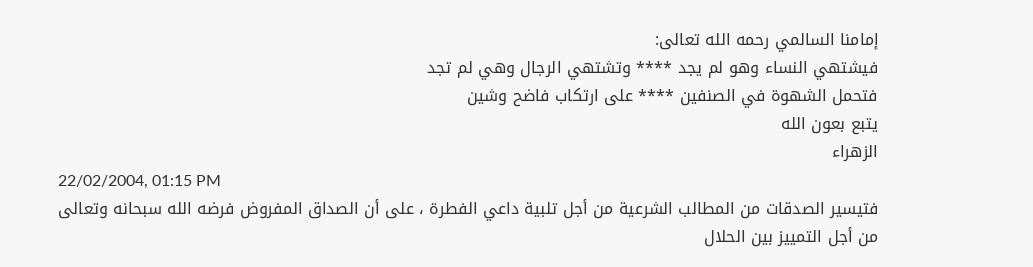إمامنا السالمي رحمه الله تعالى:
فيشتهي النساء وهو لم يجد **** وتشتهي الرجال وهي لم تجد
فتحمل الشهوة في الصنفين **** على ارتكاب فاضح وشين
يتبع بعون الله
الزهراء
22/02/2004, 01:15 PM
فتيسير الصدقات من المطالب الشرعية من أجل تلبية داعي الفطرة ، على أن الصداق المفروض فرضه الله سبحانه وتعالى من أجل التمييز بين الحلال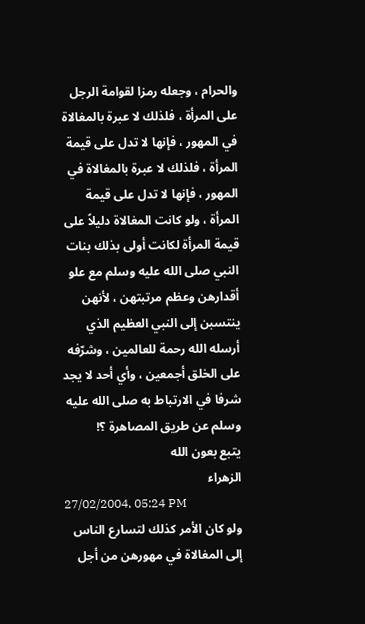والحرام ، وجعله رمزا لقوامة الرجل على المرأة ، فلذلك لا عبرة بالمغالاة في المهور ، فإنها لا تدل على قيمة المرأة ، فلذلك لا عبرة بالمغالاة في المهور ، فإنها لا تدل على قيمة المرأة ، ولو كانت المغالاة دليلاً على قيمة المرأة لكانت أولى بذلك بنات النبي صلى الله عليه وسلم مع علو أقدارهن وعظم مرتبتهن ، لأنهن ينتسبن إلى النبي العظيم الذي أرسله الله رحمة للعالمين ، وشرّفه على الخلق أجمعين ، وأي أحد لا يجد شرفا في الارتباط به صلى الله عليه وسلم عن طريق المصاهرة ؟!
يتبع بعون الله
الزهراء
27/02/2004, 05:24 PM
ولو كان الأمر كذلك لتسارع الناس إلى المغالاة في مهورهن من أجل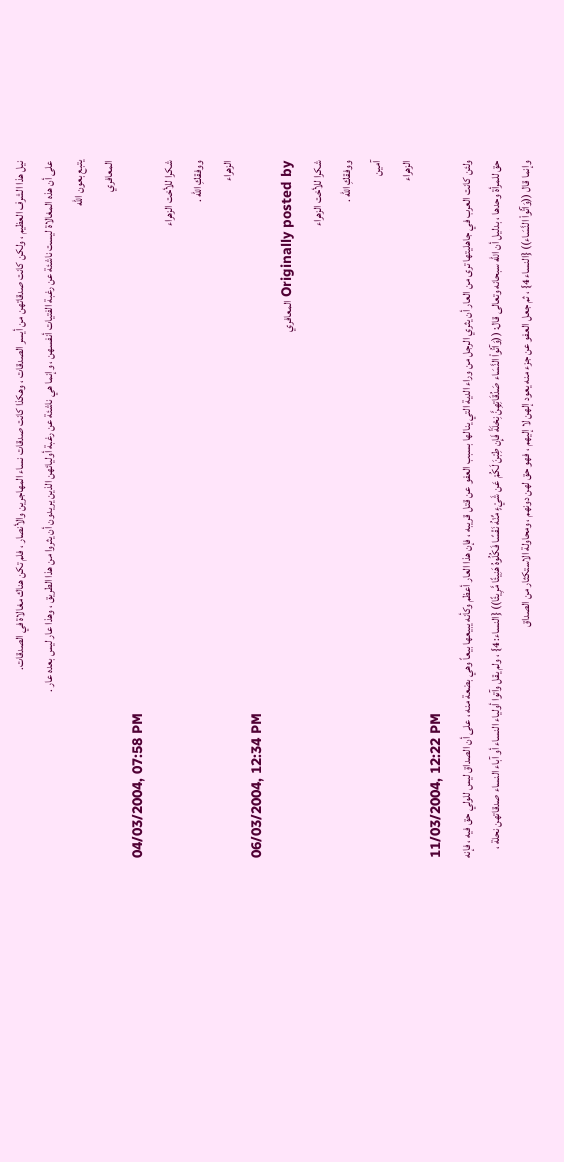نيل هذا الشرف العظيم ، ولكن كانت صدقاتهن من أيسر الصدقات ، وهكذا كانت صدقات نساء المهاجرين والأنصار ، فلم تكن هناك مغالاة في الصدقات.
على أن هذه المغالاة ليست ناشئة عن رغبة الفتيات أنفسهن ، وإنما هي ناشئة عن رغبة أوليائهن الذين يريدون أن يثروا من هذا الطريق ، وهذا عار ليس بعده عار .
يتبع بعون الله
المعافري
04/03/2004, 07:58 PM
شكرا للأخت الزهراء
ووفقكِ الله .
الزهراء
06/03/2004, 12:34 PM
Originally posted by المعافري
شكرا للأخت الزهراء
ووفقكِ الله .
آمين
الزهراء
11/03/2004, 12:22 PM
ولئن كانت العرب في جاهليتها ترى من العار أن يثري الرجل من وراء الدية التي ينالها بسبب العفو عن قتل قريبه ، فإن هذا العار أعظم وكأنه يبيعها بيعاً وهي بضعة منه ، على أن الصداق ليس للولي حق فيه ، فإنه حق للمرأة وحدها ، بدليل أن الله سبحانه وتعالى قال: ((وَآتُواْ النَّسَاء صَدُقَاتِهِنَّ نِحْلَةً فَإِن طِبْنَ لَكُمْ عَن شَيْءٍ مِّنْهُ نَفْسًا فَكُلُوهُ هَنِيئًا مَّرِيئًا)) {النساء: 4} ، ولم يقل وآتوا أولياء النساء أو آباء النساء صدقاتهن نحلة ، وإنما قال ((وَآتُواْ النَّسَاء)) {النساء 4} ، ثم جعل العفو عن جزء منه يعود إلهن لا إليهم ، فهو حق لهن دونهم ، ومحاولة الاستكثار من الصداق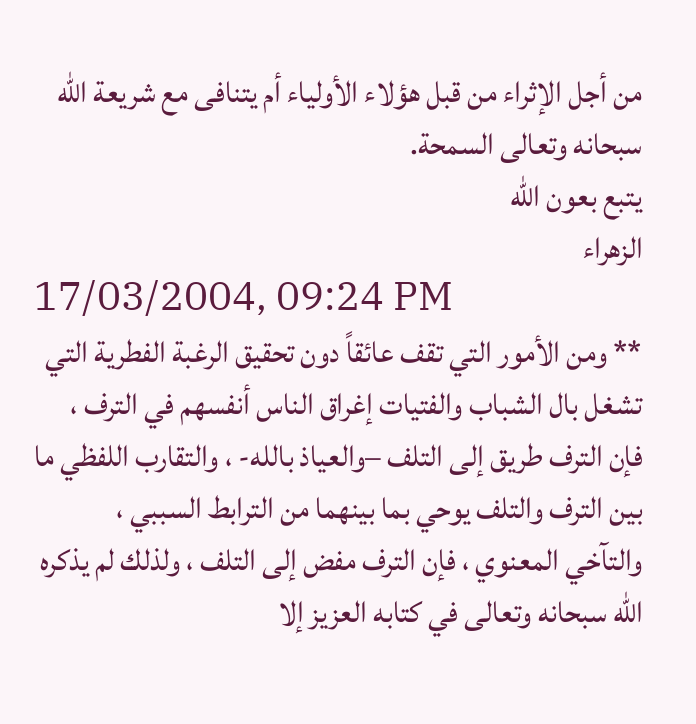من أجل الإثراء من قبل هؤلاء الأولياء أم يتنافى مع شريعة الله سبحانه وتعالى السمحة.
يتبع بعون الله
الزهراء
17/03/2004, 09:24 PM
** ومن الأمور التي تقف عائقاً دون تحقيق الرغبة الفطرية التي تشغل بال الشباب والفتيات إغراق الناس أنفسهم في الترف ، فإن الترف طريق إلى التلف –والعياذ بالله- ، والتقارب اللفظي ما بين الترف والتلف يوحي بما بينهما من الترابط السببي ، والتآخي المعنوي ، فإن الترف مفض إلى التلف ، ولذلك لم يذكره الله سبحانه وتعالى في كتابه العزيز إلا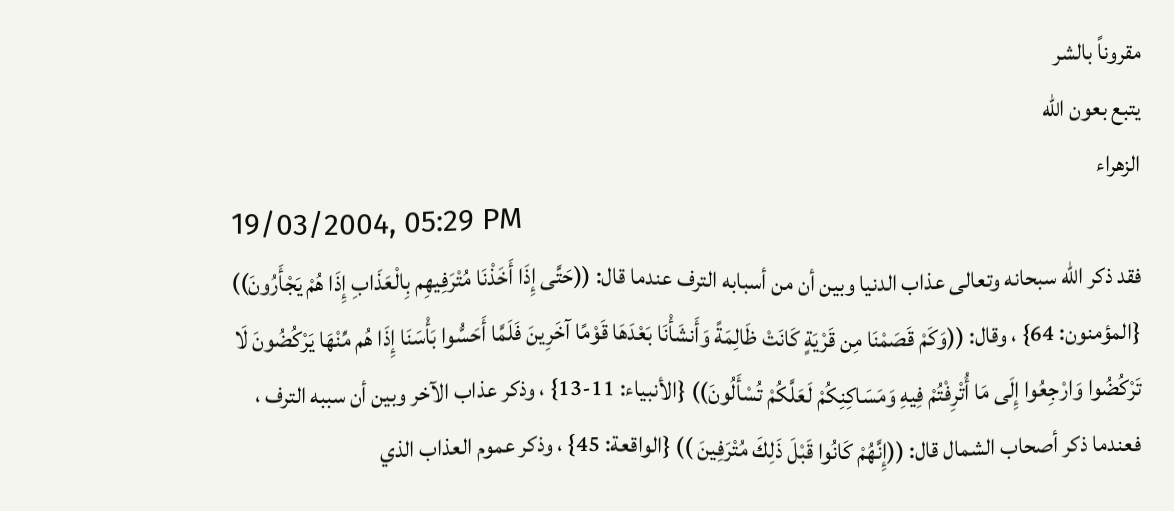مقروناً بالشر
يتبع بعون الله
الزهراء
19/03/2004, 05:29 PM
فقد ذكر الله سبحانه وتعالى عذاب الدنيا وبين أن من أسبابه الترف عندما قال: ((حَتَّى إِذَا أَخَذْنَا مُتْرَفِيهِم بِالْعَذَابِ إِذَا هُمْ يَجْأَرُونَ)) {المؤمنون: 64} ، وقال: ((وَكَمْ قَصَمْنَا مِن قَرْيَةٍ كَانَتْ ظَالِمَةً وَأَنشَأْنَا بَعْدَهَا قَوْمًا آخَرِينَ فَلَمَّا أَحَسُّوا بَأْسَنَا إِذَا هُم مِّنْهَا يَرْكُضُونَ لَا تَرْكُضُوا وَارْجِعُوا إِلَى مَا أُتْرِفْتُمْ فِيهِ وَمَسَاكِنِكُمْ لَعَلَّكُمْ تُسْأَلُونَ)) {الأنبياء: 11-13} ، وذكر عذاب الآخر وبين أن سببه الترف ، فعندما ذكر أصحاب الشمال قال: ((إِنَّهُمْ كَانُوا قَبْلَ ذَلِكَ مُتْرَفِينَ )) {الواقعة: 45} ، وذكر عموم العذاب الذي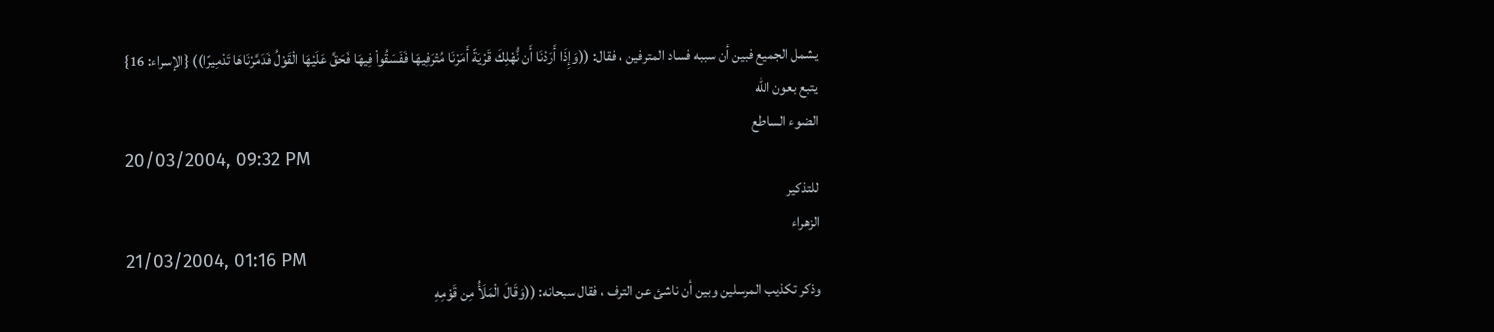يشمل الجميع فبين أن سببه فساد المترفين ، فقال: ((وَإِذَا أَرَدْنَا أَن نُّهْلِكَ قَرْيَةً أَمَرْنَا مُتْرَفِيهَا فَفَسَقُواْ فِيهَا فَحَقَّ عَلَيْهَا الْقَوْلُ فَدَمَّرْنَاهَا تَدْمِيرًا)) {الإسراء: 16}
يتبع بعون الله
الضوء الساطع
20/03/2004, 09:32 PM
للتذكير
الزهراء
21/03/2004, 01:16 PM
وذكر تكذيب المرسلين وبين أن ناشئ عن الترف ، فقال سبحانه: ((وَقَالَ الْمَلَأُ مِن قَوْمِهِ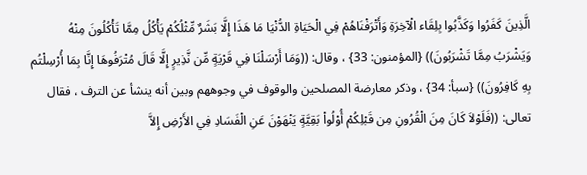الَّذِينَ كَفَرُوا وَكَذَّبُوا بِلِقَاء الْآخِرَةِ وَأَتْرَفْنَاهُمْ فِي الْحَيَاةِ الدُّنْيَا مَا هَذَا إِلَّا بَشَرٌ مِّثْلُكُمْ يَأْكُلُ مِمَّا تَأْكُلُونَ مِنْهُ وَيَشْرَبُ مِمَّا تَشْرَبُونَ)) {المؤمنون: 33} ، وقال: ((وَمَا أَرْسَلْنَا فِي قَرْيَةٍ مِّن نَّذِيرٍ إِلَّا قَالَ مُتْرَفُوهَا إِنَّا بِمَا أُرْسِلْتُم بِهِ كَافِرُونَ)) {سبأ: 34} ، وذكر معارضة المصلحين والوقوف في وجوههم وبين أنه ينشأ عن الترف ، فقال تعالى: ((فَلَوْلاَ كَانَ مِنَ الْقُرُونِ مِن قَبْلِكُمْ أُوْلُواْ بَقِيَّةٍ يَنْهَوْنَ عَنِ الْفَسَادِ فِي الأَرْضِ إِلاَّ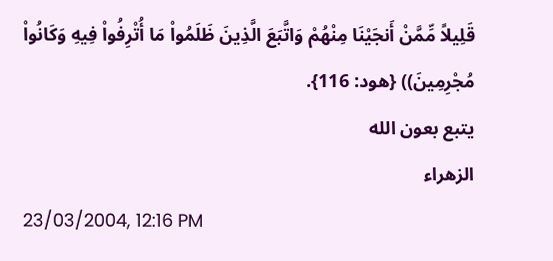قَلِيلاً مِّمَّنْ أَنجَيْنَا مِنْهُمْ وَاتَّبَعَ الَّذِينَ ظَلَمُواْ مَا أُتْرِفُواْ فِيهِ وَكَانُواْ مُجْرِمِينَ)) {هود: 116}.
يتبع بعون الله
الزهراء
23/03/2004, 12:16 PM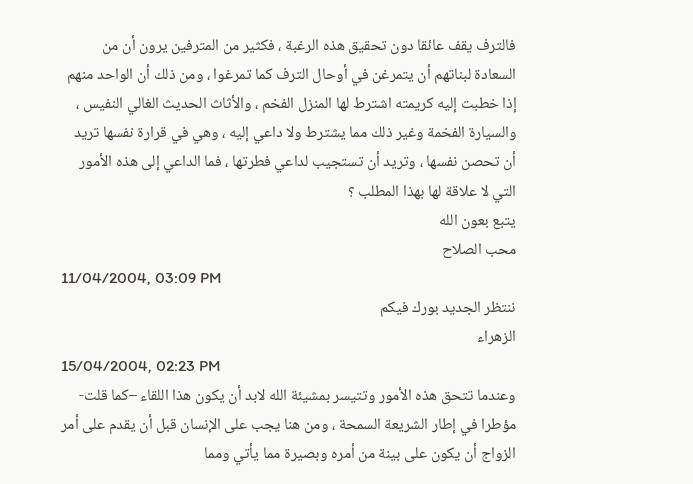فالترف يقف عائقا دون تحقيق هذه الرغبة ، فكثير من المترفين يرون أن من السعادة لبناتهم أن يتمرغن في أوحال الترف كما تمرغوا ، ومن ذلك أن الواحد منهم إذا خطبت إليه كريمته اشترط لها المنزل الفخم ، والأثاث الحديث الغالي النفيس ، والسيارة الفخمة وغير ذلك مما يشترط ولا داعي إليه ، وهي في قرارة نفسها تريد أن تحصن نفسها ، وتريد أن تستجيب لداعي فطرتها ، فما الداعي إلى هذه الأمور التي لا علاقة لها بهذا المطلب ؟
يتبع بعون الله
محب الصلاح
11/04/2004, 03:09 PM
ننتظر الجديد بورك فيكم
الزهراء
15/04/2004, 02:23 PM
وعندما تتحق هذه الأمور وتتيسر بمشيئة الله لابد أن يكون هذا اللقاء –كما قلت- مؤطرا في إطار الشريعة السمحة ، ومن هنا يجب على الإنسان قبل أن يقدم على أمر الزواج أن يكون على بينة من أمره وبصيرة مما يأتي ومما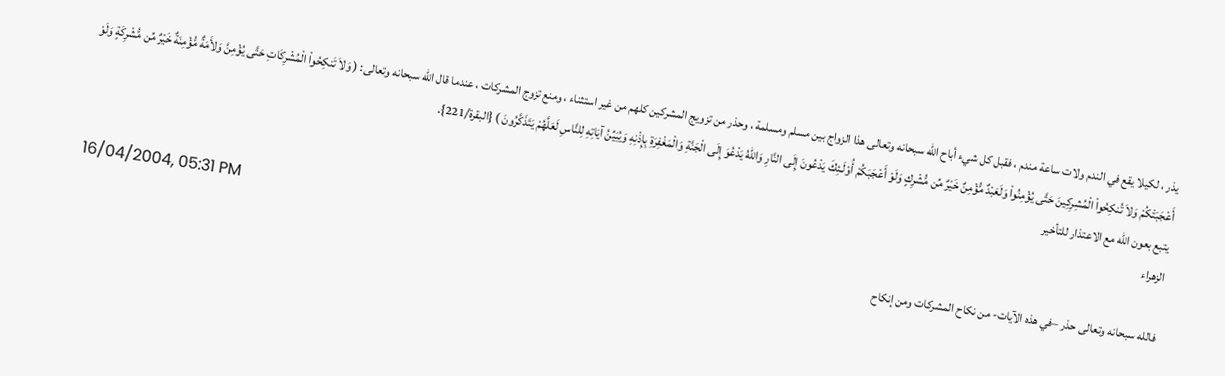يذر ، لكيلا يقع في الندم ولات ساعة مندم ، فقبل كل شيء أباح الله سبحانه وتعالى هذا الزواج بين مسلم ومسلمة ، وحذر من تزويج المشركين كلهم من غير استثناء ، ومنع تزوج المشركات ، عندما قال الله سبحانه وتعالى: ( وَلاَ تَنكِحُواْ الْمُشْرِكَاتِ حَتَّى يُؤْمِنَّ وَلأَمَةٌ مُّؤْمِنَةٌ خَيْرٌ مِّن مُّشْرِكَةٍ وَلَوْ أَعْجَبَتْكُمْ وَلاَ تُنكِحُواْ الْمُشِرِكِينَ حَتَّى يُؤْمِنُواْ وَلَعَبْدٌ مُّؤْمِنٌ خَيْرٌ مِّن مُّشْرِكٍ وَلَوْ أَعْجَبَكُمْ أُوْلَـئِكَ يَدْعُونَ إِلَى النَّارِ وَاللّهُ يَدْعُوَ إِلَى الْجَنَّةِ وَالْمَغْفِرَةِ بِإِذْنِهِ وَيُبَيِّنُ آيَاتِهِ لِلنَّاسِ لَعَلَّهُمْ يَتَذَكَّرُونَ ) {البقرة/221}.
يتبع بعون الله مع الاعتذار للتأخير
الزهراء
16/04/2004, 05:31 PM
فالله سبحانه وتعالى حذر –في هذه الآيات- من نكاح المشركات ومن إنكاح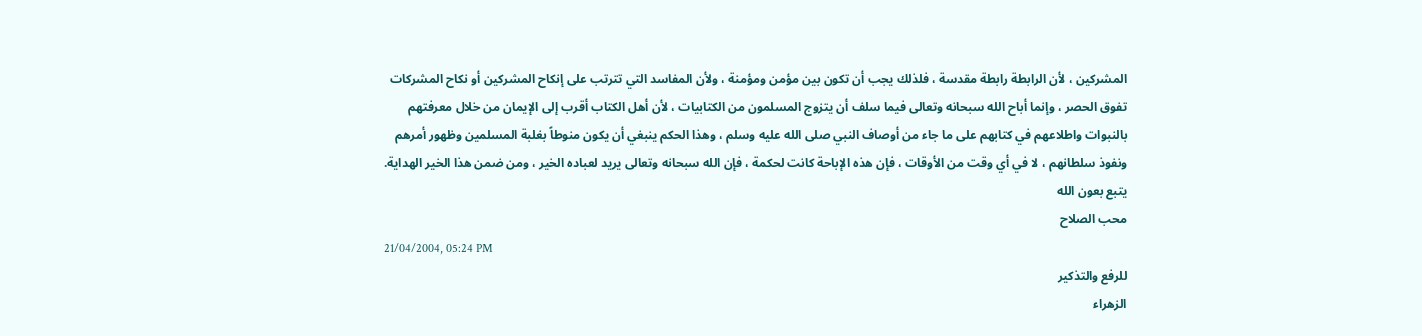المشركين ، لأن الرابطة رابطة مقدسة ، فلذلك يجب أن تكون بين مؤمن ومؤمنة ، ولأن المفاسد التي تترتب على إنكاح المشركين أو نكاح المشركات تفوق الحصر ، وإنما أباح الله سبحانه وتعالى فيما سلف أن يتزوج المسلمون من الكتابيات ، لأن أهل الكتاب أقرب إلى الإيمان من خلال معرفتهم بالنبوات واطلاعهم في كتابهم على ما جاء من أوصاف النبي صلى الله عليه وسلم ، وهذا الحكم ينبغي أن يكون منوطاً بغلبة المسلمين وظهور أمرهم ونفوذ سلطانهم ، لا في أي وقت من الأوقات ، فإن هذه الإباحة كانت لحكمة ، فإن الله سبحانه وتعالى يريد لعباده الخير ، ومن ضمن هذا الخير الهداية.
يتبع بعون الله
محب الصلاح
21/04/2004, 05:24 PM
للرفع والتذكير
الزهراء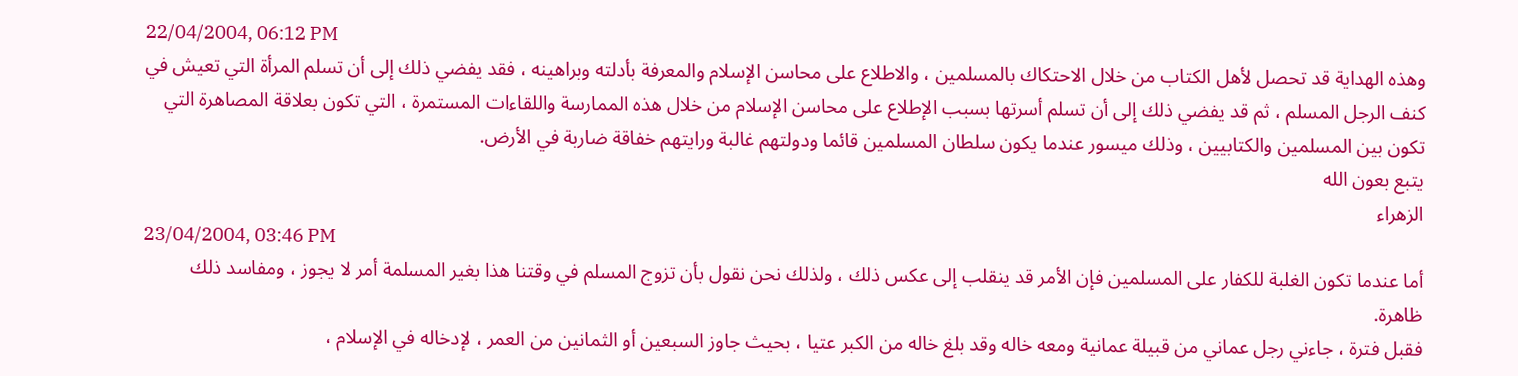22/04/2004, 06:12 PM
وهذه الهداية قد تحصل لأهل الكتاب من خلال الاحتكاك بالمسلمين ، والاطلاع على محاسن الإسلام والمعرفة بأدلته وبراهينه ، فقد يفضي ذلك إلى أن تسلم المرأة التي تعيش في كنف الرجل المسلم ، ثم قد يفضي ذلك إلى أن تسلم أسرتها بسبب الإطلاع على محاسن الإسلام من خلال هذه الممارسة واللقاءات المستمرة ، التي تكون بعلاقة المصاهرة التي تكون بين المسلمين والكتابيين ، وذلك ميسور عندما يكون سلطان المسلمين قائما ودولتهم غالبة ورايتهم خفاقة ضاربة في الأرض.
يتبع بعون الله
الزهراء
23/04/2004, 03:46 PM
أما عندما تكون الغلبة للكفار على المسلمين فإن الأمر قد ينقلب إلى عكس ذلك ، ولذلك نحن نقول بأن تزوج المسلم في وقتنا هذا بغير المسلمة أمر لا يجوز ، ومفاسد ذلك ظاهرة.
فقبل فترة ، جاءني رجل عماني من قبيلة عمانية ومعه خاله وقد بلغ خاله من الكبر عتيا ، بحيث جاوز السبعين أو الثمانين من العمر ، لإدخاله في الإسلام ،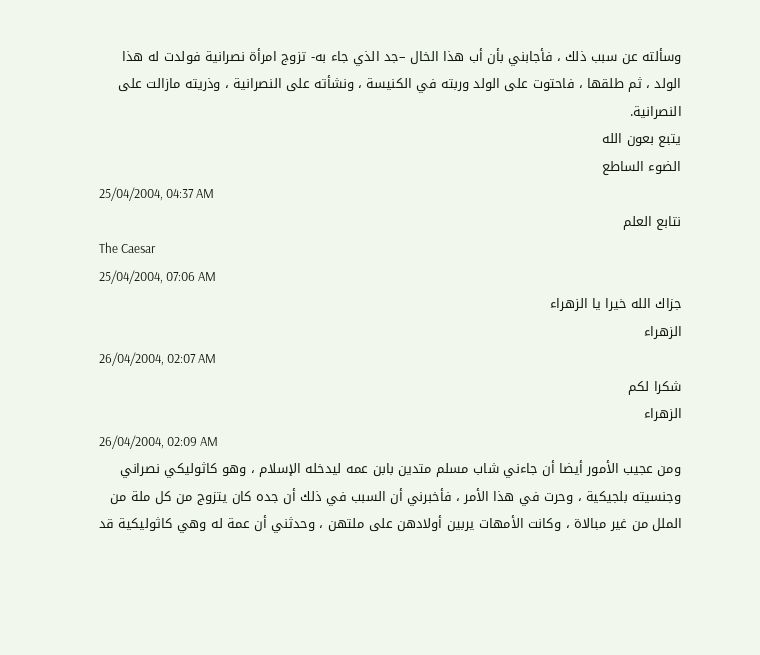وسألته عن سبب ذلك ، فأجابني بأن أب هذا الخال –جد الذي جاء به- تزوج امرأة نصرانية فولدت له هذا الولد ، ثم طلقها ، فاحتوت على الولد وربته في الكنيسة ، ونشأته على النصرانية ، وذريته مازالت على النصرانية.
يتبع بعون الله
الضوء الساطع
25/04/2004, 04:37 AM
نتابع العلم
The Caesar
25/04/2004, 07:06 AM
جزاك الله خيرا يا الزهراء
الزهراء
26/04/2004, 02:07 AM
شكرا لكم
الزهراء
26/04/2004, 02:09 AM
ومن عجيب الأمور أيضا أن جاءني شاب مسلم متدين بابن عمه ليدخله الإسلام ، وهو كاثوليكي نصراني وجنسيته بلجيكية ، وحرت في هذا الأمر ، فأخبرني أن السبب في ذلك أن جده كان يتزوج من كل ملة من الملل من غير مبالاة ، وكانت الأمهات يربين أولادهن على ملتهن ، وحدثني أن عمة له وهي كاثوليكية قد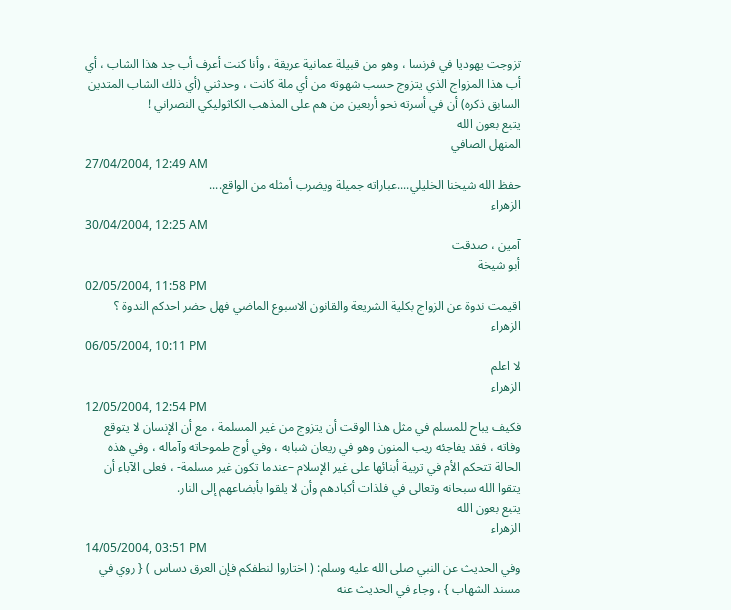تزوجت يهوديا في فرنسا ، وهو من قبيلة عمانية عريقة ، وأنا كنت أعرف أب جد هذا الشاب ، أي أب هذا المزواج الذي يتزوج حسب شهوته من أي ملة كانت ، وحدثني (أي ذلك الشاب المتدين السابق ذكره) أن في أسرته نحو أربعين من هم على المذهب الكاثوليكي النصراني !
يتبع بعون الله
المنهل الصافي
27/04/2004, 12:49 AM
حفظ الله شيخنا الخليلي....عباراته جميلة ويضرب أمثله من الواقع....
الزهراء
30/04/2004, 12:25 AM
آمين ، صدقت
أبو شيخة
02/05/2004, 11:58 PM
اقيمت ندوة عن الزواج بكلية الشريعة والقانون الاسبوع الماضي فهل حضر احدكم الندوة ؟
الزهراء
06/05/2004, 10:11 PM
لا اعلم
الزهراء
12/05/2004, 12:54 PM
فكيف يباح للمسلم في مثل هذا الوقت أن يتزوج من غير المسلمة ، مع أن الإنسان لا يتوقع وفاته ، فقد يفاجئه ريب المنون وهو في ريعان شبابه ، وفي أوج طموحاته وآماله ، وفي هذه الحالة تتحكم الأم في تربية أبنائها على غير الإسلام –عندما تكون غير مسلمة- ، فعلى الآباء أن يتقوا الله سبحانه وتعالى في فلذات أكبادهم وأن لا يلقوا بأبضاعهم إلى النار.
يتبع بعون الله
الزهراء
14/05/2004, 03:51 PM
وفي الحديث عن النبي صلى الله عليه وسلم: ( اختاروا لنطفكم فإن العرق دساس ) { روي في مسند الشهاب } ، وجاء في الحديث عنه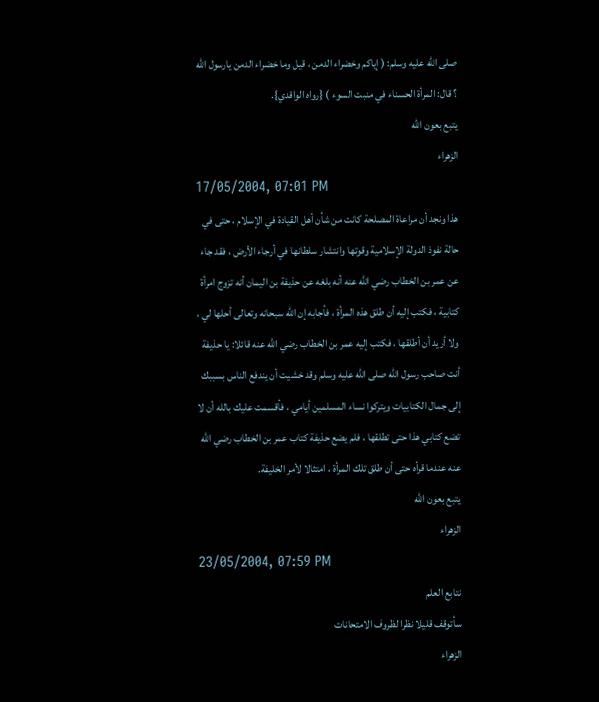صلى الله عليه وسلم: ( إياكم وخضراء الدمن ، قيل وما خضراء الدمن يارسول الله ؟ قال: المرأة الحسناء في منبت السوء ) {رواه الواقدي}.
يتبع بعون الله
الزهراء
17/05/2004, 07:01 PM
هذا ونجد أن مراعاة المصلحة كانت من شأن أهل القيادة في الإسلام ، حتى في حالة نفوذ الدولة الإسلامية وقوتها وانتشار سلطانها في أرجاء الأرض ، فقد جاء عن عمر بن الخطاب رضي الله عنه أنه بلغه عن حذيفة بن اليمان أنه تزوج امرأة كتابية ، فكتب إليه أن طلق هذه المرأة ، فأجابه إن الله سبحانه وتعالى أحلها لي ، ولا أريد أن أطلقها ، فكتب إليه عمر بن الخطاب رضي الله عنه قائلا: يا حذيفة أنت صاحب رسول الله صلى الله عليه وسلم وقد خشيت أن يندفع الناس بسببك إلى جمال الكتابيات ويتركوا نساء المسلمين أيامي ، فأقسمت عليك بالله أن لا تضع كتابي هذا حتى تطلقها ، فلم يضع حذيفة كتاب عمر بن الخطاب رضي الله عنه عندما قرأه حتى أن طلق تلك المرأة ، امتثالا لأمر الخليفة.
يتبع بعون الله
الزهراء
23/05/2004, 07:59 PM
نتابع العلم
سأتوقف قليلا نظرا لظروف الامتحانات
الزهراء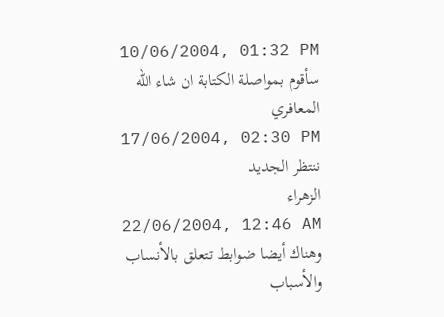10/06/2004, 01:32 PM
سأقوم بمواصلة الكتابة ان شاء الله
المعافري
17/06/2004, 02:30 PM
ننتظر الجديد
الزهراء
22/06/2004, 12:46 AM
وهناك أيضا ضوابط تتعلق بالأنساب والأسباب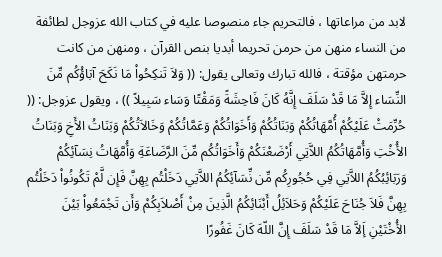لابد من مراعاتها ، فالتحريم جاء منصوصا عليه في كتاب الله عزوجل لطائفة من النساء منهن من حرمن تحريما أبديا بنص القرآن ، ومنهن من كانت حرمتهن مؤقتة ، فالله تبارك وتعالى يقول: (( وَلاَ تَنكِحُواْ مَا نَكَحَ آبَاؤُكُم مِّنَ النِّسَاء إِلاَّ مَا قَدْ سَلَفَ إِنَّهُ كَانَ فَاحِشَةً وَمَقْتًا وَسَاء سَبِيلاً )) ، ويقول عزوجل: (( حُرِّمَتْ عَلَيْكُمْ أُمَّهَاتُكُمْ وَبَنَاتُكُمْ وَأَخَوَاتُكُمْ وَعَمَّاتُكُمْ وَخَالاَتُكُمْ وَبَنَاتُ الأَخِ وَبَنَاتُ الأُخْتِ وَأُمَّهَاتُكُمُ اللاَّتِي أَرْضَعْنَكُمْ وَأَخَوَاتُكُم مِّنَ الرَّضَاعَةِ وَأُمَّهَاتُ نِسَآئِكُمْ وَرَبَائِبُكُمُ اللاَّتِي فِي حُجُورِكُم مِّن نِّسَآئِكُمُ اللاَّتِي دَخَلْتُم بِهِنَّ فَإِن لَّمْ تَكُونُواْ دَخَلْتُم بِهِنَّ فَلاَ جُنَاحَ عَلَيْكُمْ وَحَلاَئِلُ أَبْنَائِكُمُ الَّذِينَ مِنْ أَصْلاَبِكُمْ وَأَن تَجْمَعُواْ بَيْنَ الأُخْتَيْنِ إَلاَّ مَا قَدْ سَلَفَ إِنَّ اللّهَ كَانَ غَفُورًا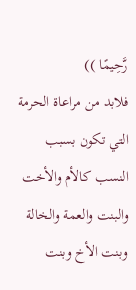رَّحِيمًا ))
فلابد من مراعاة الحرمة التي تكون بسبب النسب كالأم والأخت والبنت والعمة والخالة وبنت الأخ وبنت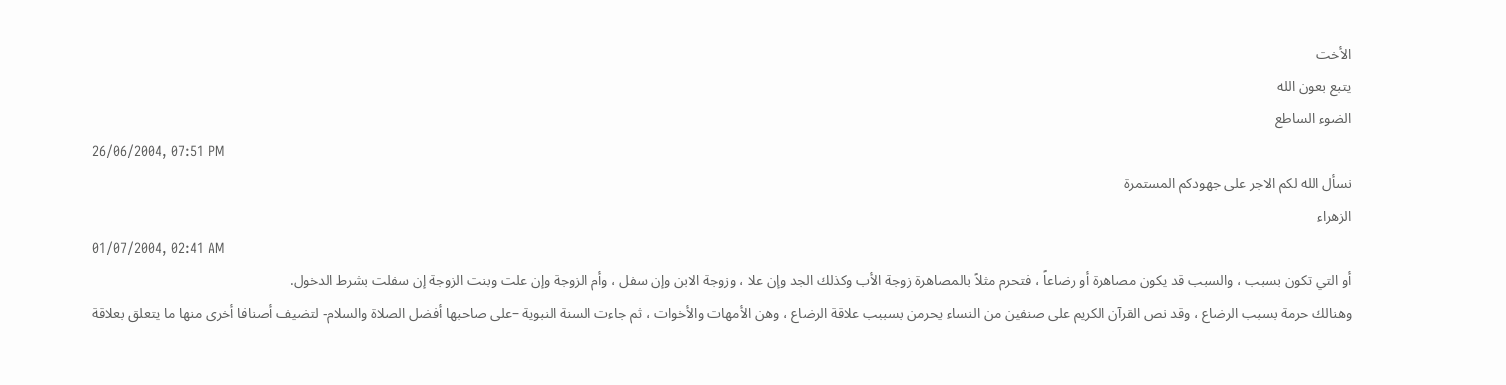الأخت
يتبع بعون الله
الضوء الساطع
26/06/2004, 07:51 PM
نسأل الله لكم الاجر على جهودكم المستمرة
الزهراء
01/07/2004, 02:41 AM
أو التي تكون بسبب ، والسبب قد يكون مصاهرة أو رضاعاً ، فتحرم مثلاً بالمصاهرة زوجة الأب وكذلك الجد وإن علا ، وزوجة الابن وإن سفل ، وأم الزوجة وإن علت وبنت الزوجة إن سفلت بشرط الدخول.
وهنالك حرمة بسبب الرضاع ، وقد نص القرآن الكريم على صنفين من النساء يحرمن بسببب علاقة الرضاع ، وهن الأمهات والأخوات ، ثم جاءت السنة النبوية –على صاحبها أفضل الصلاة والسلام- لتضيف أصنافا أخرى منها ما يتعلق بعلاقة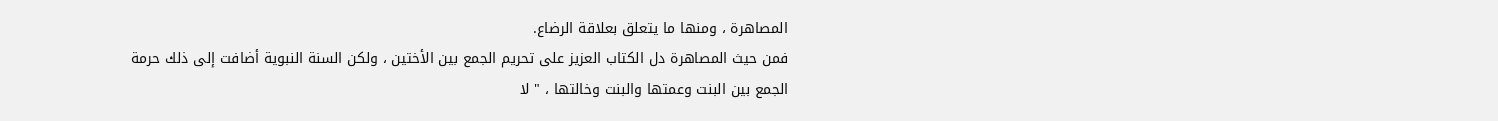المصاهرة ، ومنها ما يتعلق بعلاقة الرضاع.
فمن حيث المصاهرة دل الكتاب العزيز على تحريم الجمع بين الأختين ، ولكن السنة النبوية أضافت إلى ذلك حرمة الجمع بين البنت وعمتها والبنت وخالتها ، " لا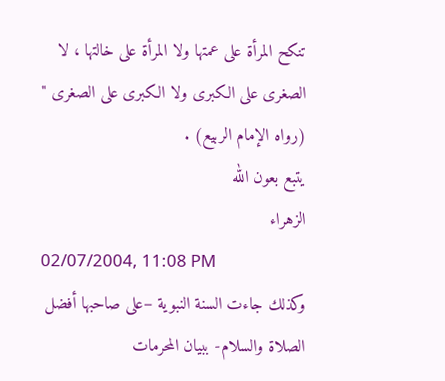تنكح المرأة على عمتها ولا المرأة على خالتها ، لا الصغرى على الكبرى ولا الكبرى على الصغرى " (رواه الإمام الربيع) .
يتبع بعون الله
الزهراء
02/07/2004, 11:08 PM
وكذلك جاءت السنة النبوية –على صاحبها أفضل الصلاة والسلام- ببيان المحرمات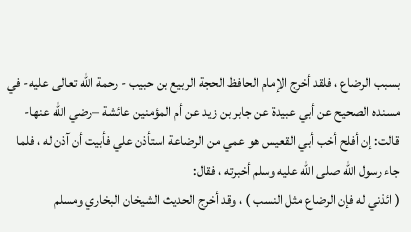بسبب الرضاع ، فلقد أخرج الإمام الحافظ الحجة الربيع بن حبيب - رحمة الله تعالى عليه- في مسنده الصحيح عن أبي عبيدة عن جابر بن زيد عن أم المؤمنين عائشة –رضي الله عنها- قالت: إن أفلح أخب أبي القعيس هو عمي من الرضاعة استأذن علي فأبيت أن آذن له ، فلما جاء رسول الله صلى الله عليه وسلم أخبرته ، فقال:
( ائذني له فإن الرضاع مثل النسب ) ، وقد أخرج الحديث الشيخان البخاري ومسلم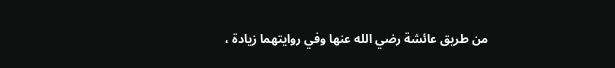من طريق عائشة رضي الله عنها وفي روايتهما زيادة ،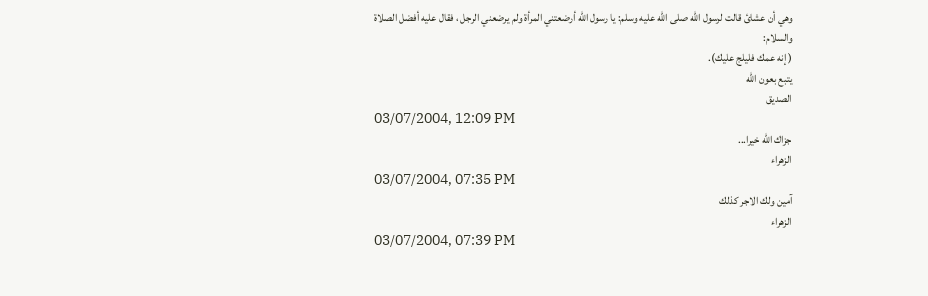وهي أن عشائ قالت لرسول الله صلى الله عليه وسلم: يا رسول الله أرضعتني المرأة ولم يرضعني الرجل ، فقال عليه أفضل الصلاة والسلام:
( إنه عمك فليلج عليك).
يتبع بعون الله
الصديق
03/07/2004, 12:09 PM
جزاك الله خيرا...
الزهراء
03/07/2004, 07:35 PM
آمين ولك الاجر كذلك
الزهراء
03/07/2004, 07:39 PM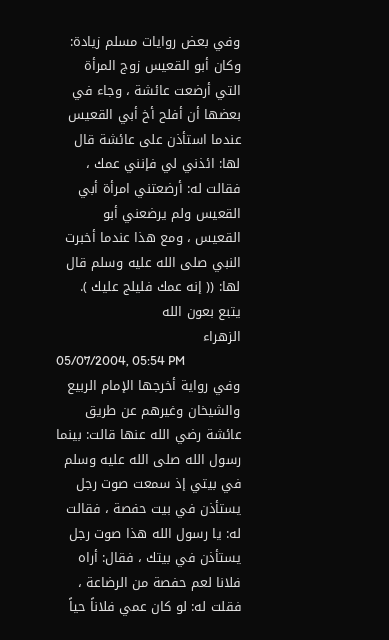وفي بعض روايات مسلم زيادة: وكان أبو القعيس زوج المرأة التي أرضعت عائشة ، وجاء في بعضها أن أفلح أخ أبي القعيس عندما استأذن على عائشة قال لها: ائذني لي فإنني عمك ، فقالت له: أرضعتني امرأة أبي القعيس ولم يرضعني أبو القعيس ، ومع هذا عندما أخبرت النبي صلى الله عليه وسلم قال لها: (( إنه عمك فليلج عليك ).
يتبع بعون الله
الزهراء
05/07/2004, 05:54 PM
وفي رواية أخرجها الإمام الربيع والشيخان وغيرهم عن طريق عائشة رضي الله عنها قالت: بينما رسول الله صلى الله عليه وسلم في بيتي إذ سمعت صوت رجل يستأذن في بيت حفصة ، فقالت له: يا رسول الله هذا صوت رجل يستأذن في بيتك ، فقال: أراه فلانا لعم حفصة من الرضاعة ، فقلت له: لو كان عمي فلاناً حياً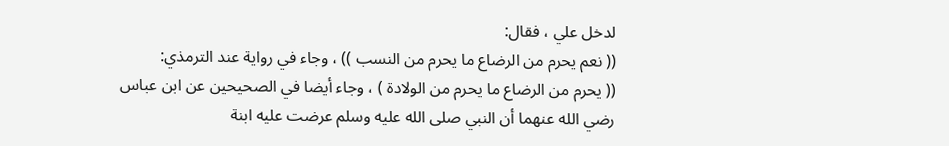لدخل علي ، فقال:
(( نعم يحرم من الرضاع ما يحرم من النسب )) ، وجاء في رواية عند الترمذي:
(( يحرم من الرضاع ما يحرم من الولادة ) ، وجاء أيضا في الصحيحين عن ابن عباس رضي الله عنهما أن النبي صلى الله عليه وسلم عرضت عليه ابنة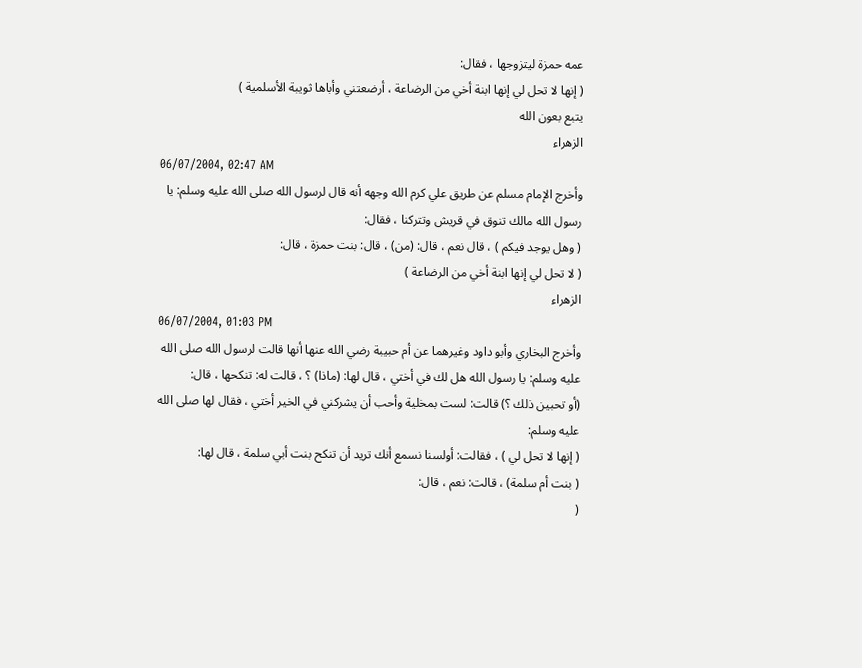عمه حمزة ليتزوجها ، فقال:
( إنها لا تحل لي إنها ابنة أخي من الرضاعة ، أرضعتني وأباها ثويبة الأسلمية )
يتبع بعون الله
الزهراء
06/07/2004, 02:47 AM
وأخرج الإمام مسلم عن طريق علي كرم الله وجهه أنه قال لرسول الله صلى الله عليه وسلم: يا رسول الله مالك تنوق في قريش وتتركنا ، فقال:
( وهل يوجد فيكم ) ، قال نعم ، قال: (من) ، قال: بنت حمزة ، قال:
( لا تحل لي إنها ابنة أخي من الرضاعة )
الزهراء
06/07/2004, 01:03 PM
وأخرج البخاري وأبو داود وغيرهما عن أم حبيبة رضي الله عنها أنها قالت لرسول الله صلى الله عليه وسلم: يا رسول الله هل لك في أختي ، قال لها: (ماذا) ؟ ، قالت له: تنكحها ، قال:
(أو تحبين ذلك ؟) قالت: لست بمخلية وأحب أن يشركني في الخير أختي ، فقال لها صلى الله عليه وسلم:
( إنها لا تحل لي ) ، فقالت: أولسنا نسمع أنك تريد أن تنكح بنت أبي سلمة ، قال لها:
( بنت أم سلمة) ، قالت: نعم ، قال:
(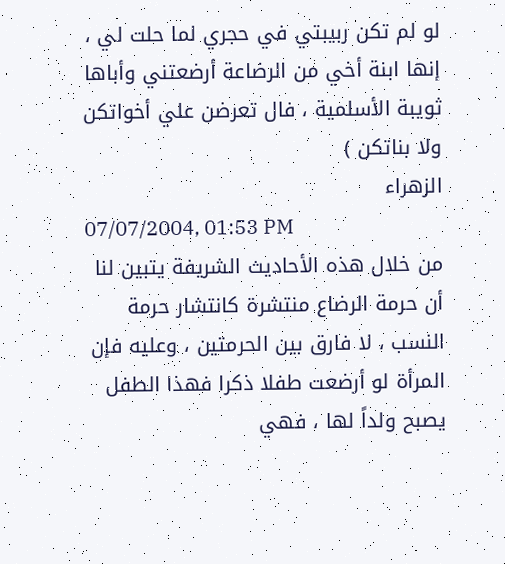لو لم تكن ربيبتي في حجري لما حلت لي ، إنها ابنة أخي من الرضاعة أرضعتني وأباها ثويبة الأسلمية ، فال تعرضن علي أخواتكن ولا بناتكن )
الزهراء
07/07/2004, 01:53 PM
من خلال هذه الأحاديث الشريفة يتبين لنا أن حرمة الرضاع منتشرة كانتشار حرمة النسب ، لا فارق بين الحرمتين ، وعليه فإن المرأة لو أرضعت طفلا ذكرا فهذا الطفل يصبح ولداً لها ، فهي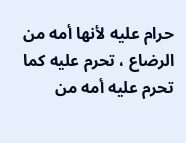حرام عليه لأنها أمه من الرضاع ، تحرم عليه كما تحرم عليه أمه من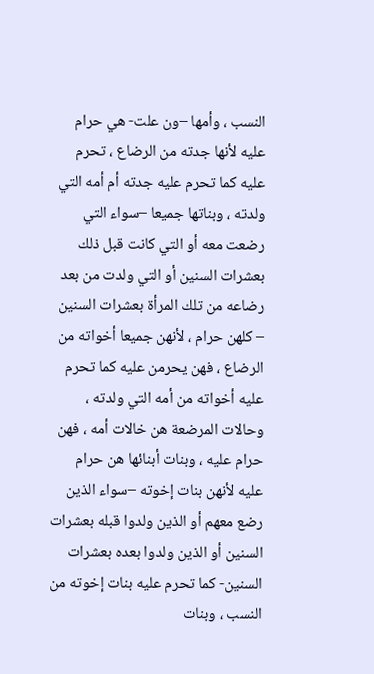النسب ، وأمها –ون علت- هي حرام عليه لأنها جدته من الرضاع ، تحرم عليه كما تحرم عليه جدته أم أمه التي ولدته ، وبناتها جميعا –سواء التي رضعت معه أو التي كانت قبل ذلك بعشرات السنين أو التي ولدت من بعد رضاعه من تلك المرأة بعشرات السنين – كلهن حرام ، لأنهن جميعا أخواته من الرضاع ، فهن يحرمن عليه كما تحرم عليه أخواته من أمه التي ولدته ، وحالات المرضعة هن خالات أمه ، فهن حرام عليه ، وبنات أبنائها هن حرام عليه لأنهن بنات إخوته –سواء الذين رضع معهم أو الذين ولدوا قبله بعشرات السنين أو الذين ولدوا بعده بعشرات السنين- كما تحرم عليه بنات إخوته من النسب ، وبنات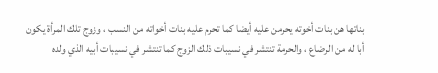بناتها هن بنات أخوته يحرمن عليه أيضا كما تحرم عليه بنات أخواته من النسب ، وزوج تلك المرأة يكون أبا له من الرضاع ، والحرمة تنتشر في نسيبات ذلك الزوج كما تنتشر في نسيبات أبيه الذي ولده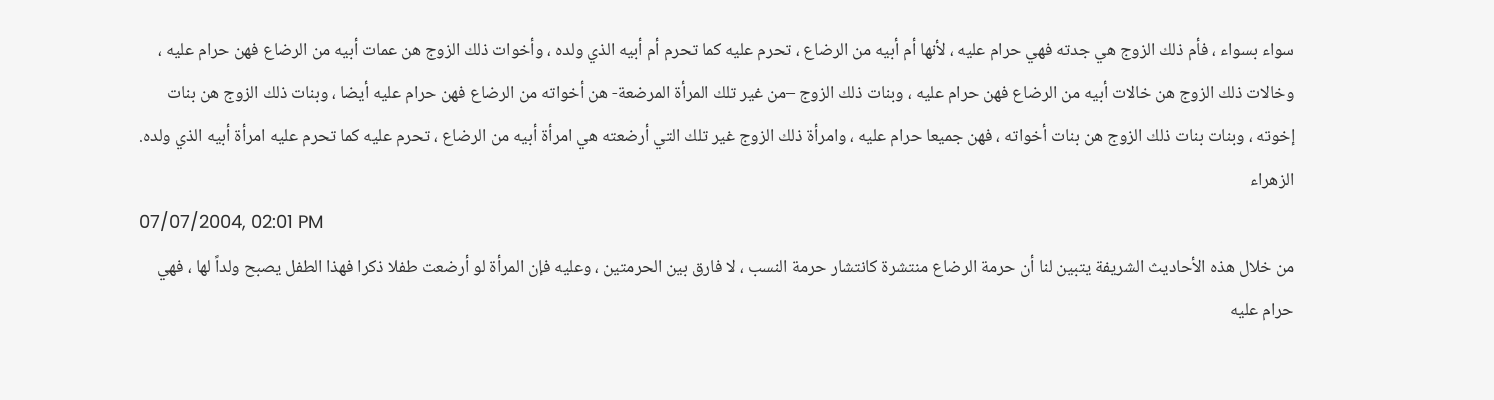سواء بسواء ، فأم ذلك الزوج هي جدته فهي حرام عليه ، لأنها أم أبيه من الرضاع ، تحرم عليه كما تحرم أم أبيه الذي ولده ، وأخوات ذلك الزوج هن عمات أبيه من الرضاع فهن حرام عليه ، وخالات ذلك الزوج هن خالات أبيه من الرضاع فهن حرام عليه ، وبنات ذلك الزوج –من غير تلك المرأة المرضعة- هن أخواته من الرضاع فهن حرام عليه أيضا ، وبنات ذلك الزوج هن بنات إخوته ، وبنات بنات ذلك الزوج هن بنات أخواته ، فهن جميعا حرام عليه ، وامرأة ذلك الزوج غير تلك التي أرضعته هي امرأة أبيه من الرضاع ، تحرم عليه كما تحرم عليه امرأة أبيه الذي ولده.
الزهراء
07/07/2004, 02:01 PM
من خلال هذه الأحاديث الشريفة يتبين لنا أن حرمة الرضاع منتشرة كانتشار حرمة النسب ، لا فارق بين الحرمتين ، وعليه فإن المرأة لو أرضعت طفلا ذكرا فهذا الطفل يصبح ولداً لها ، فهي حرام عليه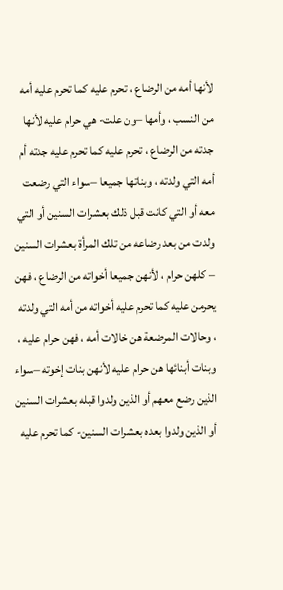لأنها أمه من الرضاع ، تحرم عليه كما تحرم عليه أمه من النسب ، وأمها –ون علت- هي حرام عليه لأنها جدته من الرضاع ، تحرم عليه كما تحرم عليه جدته أم أمه التي ولدته ، وبناتها جميعا –سواء التي رضعت معه أو التي كانت قبل ذلك بعشرات السنين أو التي ولدت من بعد رضاعه من تلك المرأة بعشرات السنين – كلهن حرام ، لأنهن جميعا أخواته من الرضاع ، فهن يحرمن عليه كما تحرم عليه أخواته من أمه التي ولدته ، وحالات المرضعة هن خالات أمه ، فهن حرام عليه ، وبنات أبنائها هن حرام عليه لأنهن بنات إخوته –سواء الذين رضع معهم أو الذين ولدوا قبله بعشرات السنين أو الذين ولدوا بعده بعشرات السنين- كما تحرم عليه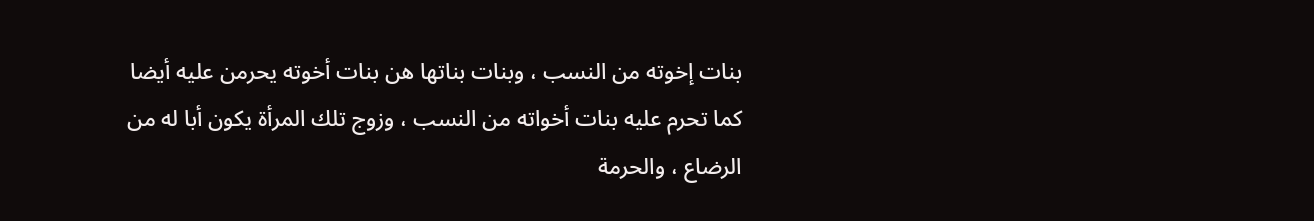بنات إخوته من النسب ، وبنات بناتها هن بنات أخوته يحرمن عليه أيضا كما تحرم عليه بنات أخواته من النسب ، وزوج تلك المرأة يكون أبا له من الرضاع ، والحرمة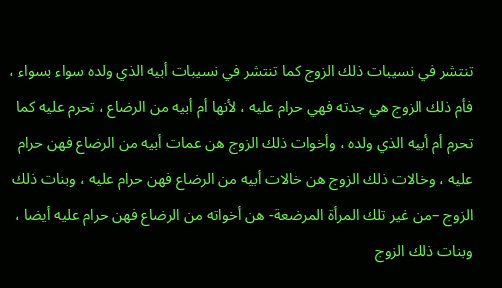تنتشر في نسيبات ذلك الزوج كما تنتشر في نسيبات أبيه الذي ولده سواء بسواء ، فأم ذلك الزوج هي جدته فهي حرام عليه ، لأنها أم أبيه من الرضاع ، تحرم عليه كما تحرم أم أبيه الذي ولده ، وأخوات ذلك الزوج هن عمات أبيه من الرضاع فهن حرام عليه ، وخالات ذلك الزوج هن خالات أبيه من الرضاع فهن حرام عليه ، وبنات ذلك الزوج –من غير تلك المرأة المرضعة- هن أخواته من الرضاع فهن حرام عليه أيضا ، وبنات ذلك الزوج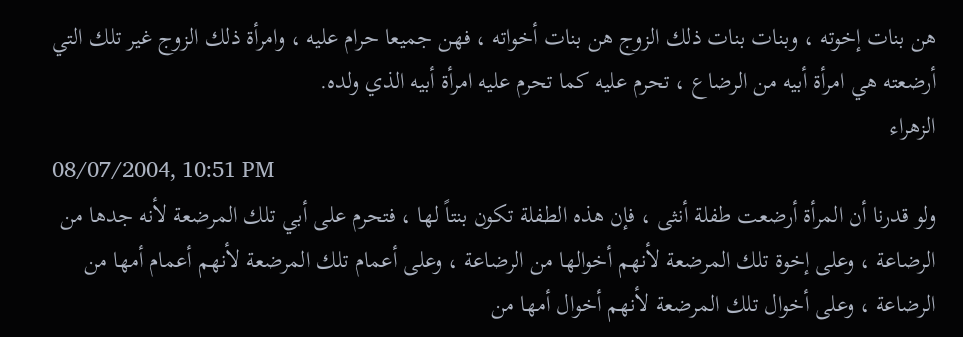هن بنات إخوته ، وبنات بنات ذلك الزوج هن بنات أخواته ، فهن جميعا حرام عليه ، وامرأة ذلك الزوج غير تلك التي أرضعته هي امرأة أبيه من الرضاع ، تحرم عليه كما تحرم عليه امرأة أبيه الذي ولده.
الزهراء
08/07/2004, 10:51 PM
ولو قدرنا أن المرأة أرضعت طفلة أنثى ، فإن هذه الطفلة تكون بنتاً لها ، فتحرم على أبي تلك المرضعة لأنه جدها من الرضاعة ، وعلى إخوة تلك المرضعة لأنهم أخوالها من الرضاعة ، وعلى أعمام تلك المرضعة لأنهم أعمام أمها من الرضاعة ، وعلى أخوال تلك المرضعة لأنهم أخوال أمها من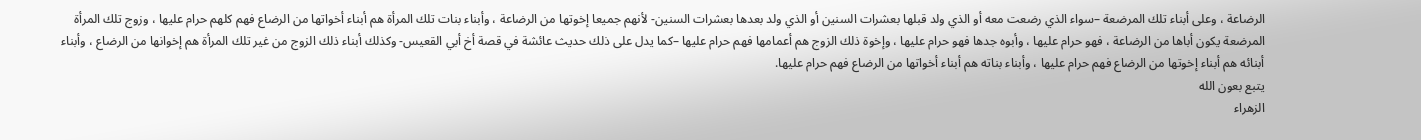الرضاعة ، وعلى أبناء تلك المرضعة –سواء الذي رضعت معه أو الذي ولد قبلها بعشرات السنين أو الذي ولد بعدها بعشرات السنين- لأنهم جميعا إخوتها من الرضاعة ، وأبناء بنات تلك المرأة هم أبناء أخواتها من الرضاع فهم كلهم حرام عليها ، وزوج تلك المرأة المرضعة يكون أباها من الرضاعة ، فهو حرام عليها ، وأبوه جدها فهو حرام عليها ، وإخوة ذلك الزوج هم أعمامها فهم حرام عليها –كما يدل على ذلك حديث عائشة في قصة أخ أبي القعيس- وكذلك أبناء ذلك الزوج من غير تلك المرأة هم إخوانها من الرضاع ، وأبناء أبنائه هم أبناء إخوتها من الرضاع فهم حرام عليها ، وأبناء بناته هم أبناء أخواتها من الرضاع فهم حرام عليها.
يتبع بعون الله
الزهراء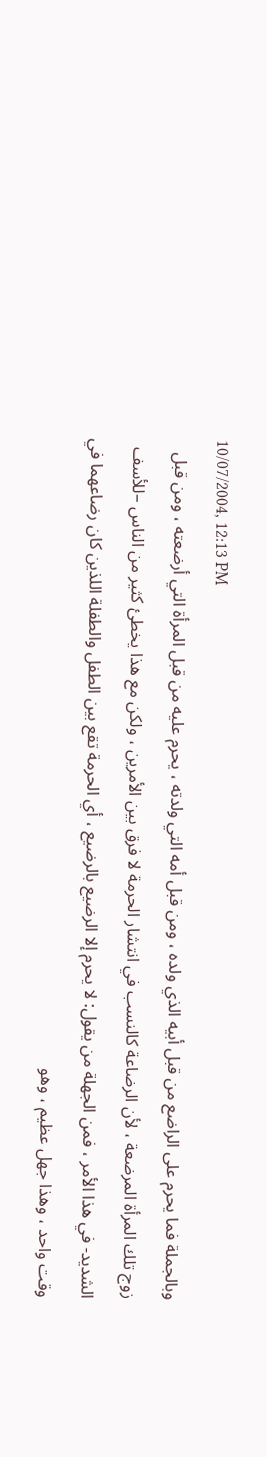10/07/2004, 12:13 PM
وبالجملة فما يحرم على الراضع من قبل أبيه الذي ولده ، ومن قبل أمه التي ولدته ، يحرم عليه من قبل المرأة التي أرضعته ، ومن قبل زوج تلك المرأة المرضعة ، لأن الرضاعة كالنسب في انتشار الحرمة لا فرق بين الأمرين ، ولكن مع هذا يخطئ كثير من الناس –للأسف الشديد- في هذا الأمر ، فمن الجهلة من يقول: لا يحرم إلا الرضيع بالرضيع ، أي الحرمة تقع بين الطفل والطفلة اللذين كان رضاعهما في وقت واحد ، وهذا جهل عظيم ، وهو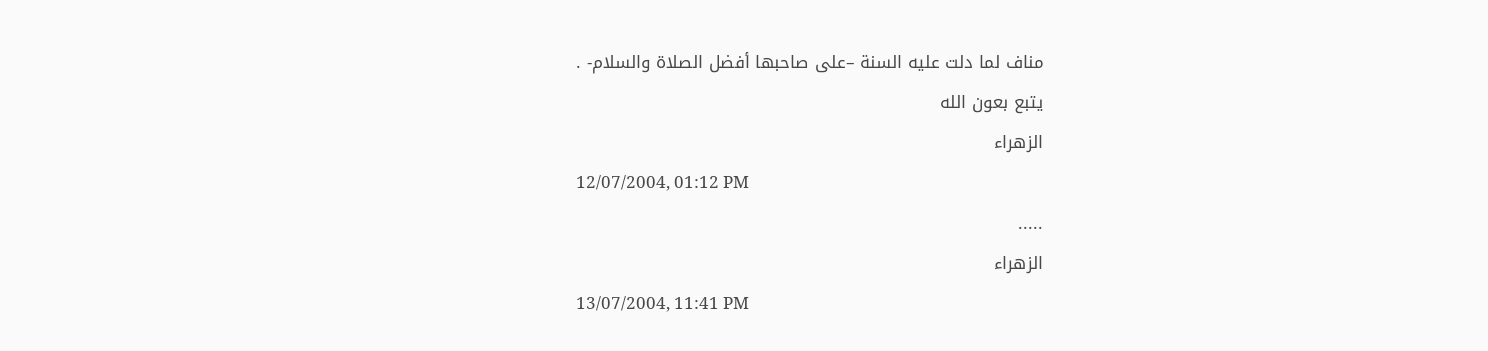مناف لما دلت عليه السنة –على صاحبها أفضل الصلاة والسلام- .
يتبع بعون الله
الزهراء
12/07/2004, 01:12 PM
.....
الزهراء
13/07/2004, 11:41 PM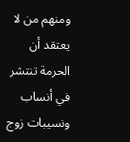ومنهم من لا يعتقد أن الحرمة تنتشر في أنساب ونسيبات زوج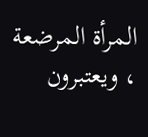المرأة المرضعة ، ويعتبرون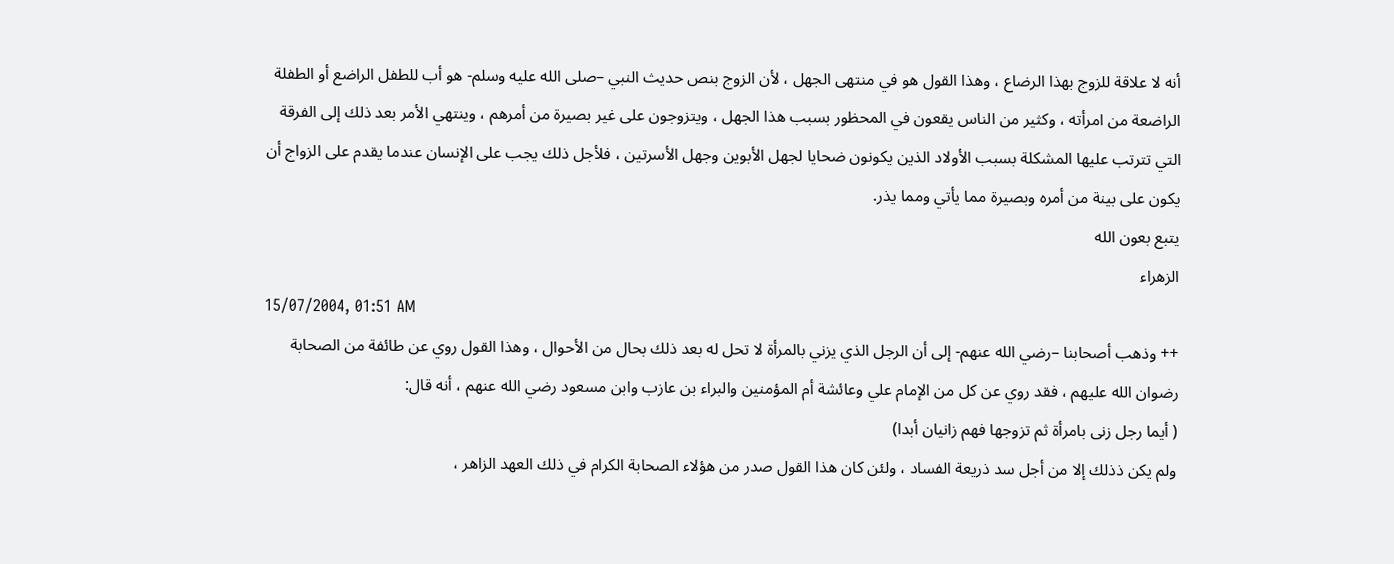أنه لا علاقة للزوج بهذا الرضاع ، وهذا القول هو في منتهى الجهل ، لأن الزوج بنص حديث النبي –صلى الله عليه وسلم- هو أب للطفل الراضع أو الطفلة الراضعة من امرأته ، وكثير من الناس يقعون في المحظور بسبب هذا الجهل ، ويتزوجون على غير بصيرة من أمرهم ، وينتهي الأمر بعد ذلك إلى الفرقة التي تترتب عليها المشكلة بسبب الأولاد الذين يكونون ضحايا لجهل الأبوين وجهل الأسرتين ، فلأجل ذلك يجب على الإنسان عندما يقدم على الزواج أن يكون على بينة من أمره وبصيرة مما يأتي ومما يذر.
يتبع بعون الله
الزهراء
15/07/2004, 01:51 AM
++ وذهب أصحابنا –رضي الله عنهم- إلى أن الرجل الذي يزني بالمرأة لا تحل له بعد ذلك بحال من الأحوال ، وهذا القول روي عن طائفة من الصحابة رضوان الله عليهم ، فقد روي عن كل من الإمام علي وعائشة أم المؤمنين والبراء بن عازب وابن مسعود رضي الله عنهم ، أنه قال:
( أيما رجل زنى بامرأة ثم تزوجها فهم زانيان أبدا)
ولم يكن ذذلك إلا من أجل سد ذريعة الفساد ، ولئن كان هذا القول صدر من هؤلاء الصحابة الكرام في ذلك العهد الزاهر ،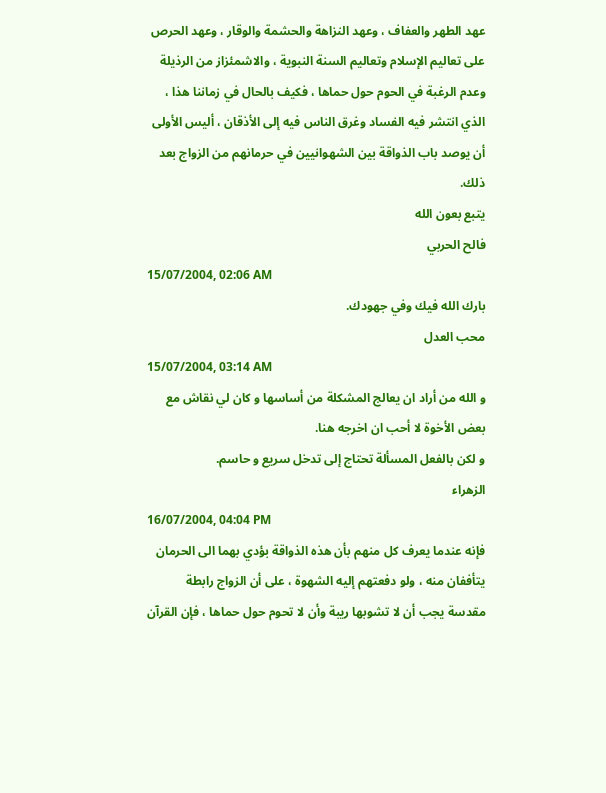عهد الطهر والعفاف ، وعهد النزاهة والحشمة والوقار ، وعهد الحرص على تعاليم الإسلام وتعاليم السنة النبوية ، والاشمئزاز من الرذيلة وعدم الرغبة في الحوم حول حماها ، فكيف بالحال في زماننا هذا ، الذي انتشر فيه الفساد وغرق الناس فيه إلى الأذقان ، أليس الأولى أن يوصد باب الذواقة بين الشهوانيين في حرمانهم من الزواج بعد ذلك.
يتبع بعون الله
فالح الحربي
15/07/2004, 02:06 AM
بارك الله فيك وفي جهودك.
محب العدل
15/07/2004, 03:14 AM
و الله من أراد ان يعالج المشكلة من أساسها و كان لي نقاش مع بعض الأخوة لا أحب ان اخرجه هنا.
و لكن بالفعل المسألة تحتاج إلى تدخل سريع و حاسم.
الزهراء
16/07/2004, 04:04 PM
فإنه عندما يعرف كل منهم بأن هذه الذواقة بؤدي بهما الى الحرمان يتأففان منه ، ولو دفعتهم إليه الشهوة ، على أن الزواج رابطة مقدسة يجب أن لا تشوبها ريبة وأن لا تحوم حول حماها ، فإن القرآن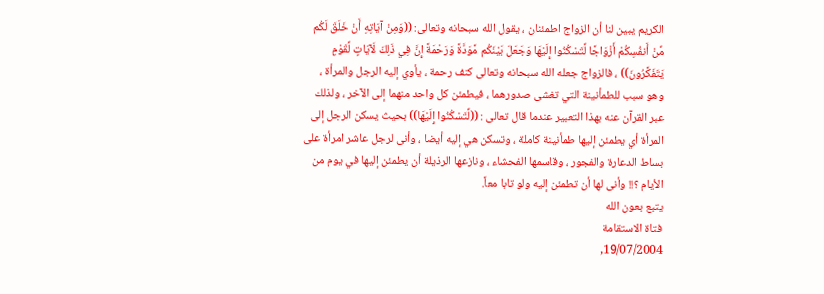الكريم يبين لنا أن الزواج اطمئنان ، يقول الله سبحانه وتعالى: ((وَمِنْ آيَاتِهِ أَنْ خَلَقَ لَكُم مِّنْ أَنفُسِكُمْ أَزْوَاجًا لِّتَسْكُنُوا إِلَيْهَا وَجَعَلَ بَيْنَكُم مَّوَدَّةً وَرَحْمَةً إِنَّ فِي ذَلِكَ لَآيَاتٍ لِّقَوْمٍ يَتَفَكَّرُونَ)) ، فالزواج جعله الله سبحانه وتعالى كنف رحمة ، يأوي إليه الرجل والمرأة ، وهو سبب للطمأنينة التي تغشى صدورهما ، فيطمئن كل واحد منهما إلى الآخر ، ولذلك عبر القرآن عنه بهذا التعبير عندما قال تعالى : ((لِّتَسْكُنُوا إِلَيْهَا)) بحيث يسكن الرجل إلى المرأة أي يطمئن إليها طمأنينة كاملة ، وتسكن هي إليه أيضا ، وأنى لرجل عاشر امرأة على بساط الدعارة والفجور ، وقاسمها الفحشاء ، ونازعها الرذيلة أن يطمئن إليها في يوم من الأيام ؟!! وأنى لها أن تطمئن إليه ولو تابا معاً.
يتبع بعون الله
فتاة الاستقامة
19/07/2004,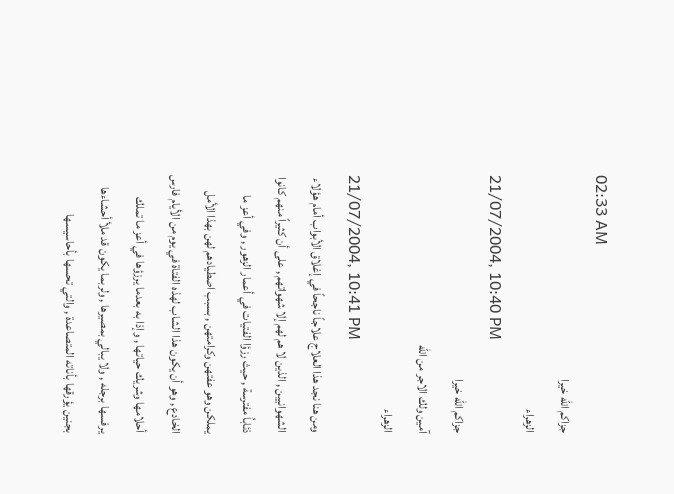02:33 AM
جزاكم الله خيرا
الزهراء
21/07/2004, 10:40 PM
جزاكم الله خيرا
آمين ولك الاجر من الله
الزهراء
21/07/2004, 10:41 PM
ومن هنا نجد هذا العلاج علاجاً ناجحاً في إغلاق الأبواب أمام هؤلاء الشهوانيين , الذين لا هم لهم إلا شهواتهم , على أن كثيراً منهم كانوا ذئاباُ مفترسة , حيث رزؤا الفتيات في أعمار الزهور , وفي أعز ما يملكن وهو عفتهن وكرامتهن , بسبب اصطيادهم لهن بهذا الأمل الخادع , وهو أن يكون هذا الشاب لهذه الفتاة في يوم من الأيام فارس أحلامها وشريك حياتها , وإذا به بعدما يرزؤها في أعز ما تملك يرفسها برجله , ولا يبالي بمصيرها , ولربما يكون قد ملأ أحشاءها بجنين يؤرقها بأناته المتصاعدة , والتي تحسها بأحاسيسها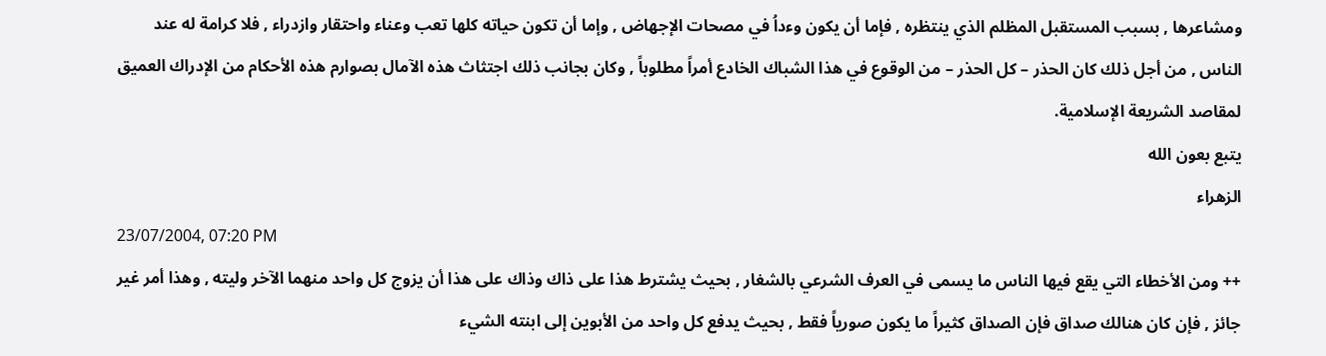ومشاعرها , بسبب المستقبل المظلم الذي ينتظره , فإما أن يكون وءداُ في مصحات الإجهاض , وإما أن تكون حياته كلها تعب وعناء واحتقار وازدراء , فلا كرامة له عند الناس , من أجل ذلك كان الحذر – كل الحذر – من الوقوع في هذا الشباك الخادع أمراً مطلوباً , وكان بجانب ذلك اجتثاث هذه الآمال بصوارم هذه الأحكام من الإدراك العميق لمقاصد الشريعة الإسلامية.
يتبع بعون الله
الزهراء
23/07/2004, 07:20 PM
++ ومن الأخطاء التي يقع فيها الناس ما يسمى في العرف الشرعي بالشغار , بحيث يشترط هذا على ذاك وذاك على هذا أن يزوج كل واحد منهما الآخر وليته , وهذا أمر غير جائز , فإن كان هنالك صداق فإن الصداق كثيراً ما يكون صورياً فقط , بحيث يدفع كل واحد من الأبوين إلى ابنته الشيء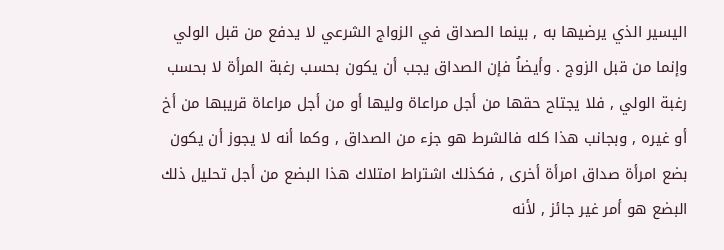اليسير الذي يرضيها به , بينما الصداق في الزواج الشرعي لا يدفع من قبل الولي وإنما من قبل الزوج . وأيضاُ فإن الصداق يجب أن يكون بحسب رغبة المرأة لا بحسب رغبة الولي , فلا يجتاح حقها من أجل مراعاة وليها أو من أجل مراعاة قريبها من أخ أو غيره , وبجانب هذا كله فالشرط هو جزء من الصداق , وكما أنه لا يجوز أن يكون بضع امرأة صداق امرأة أخرى , فكذلك اشتراط امتلاك هذا البضع من أجل تحليل ذلك البضع هو أمر غير جائز , لأنه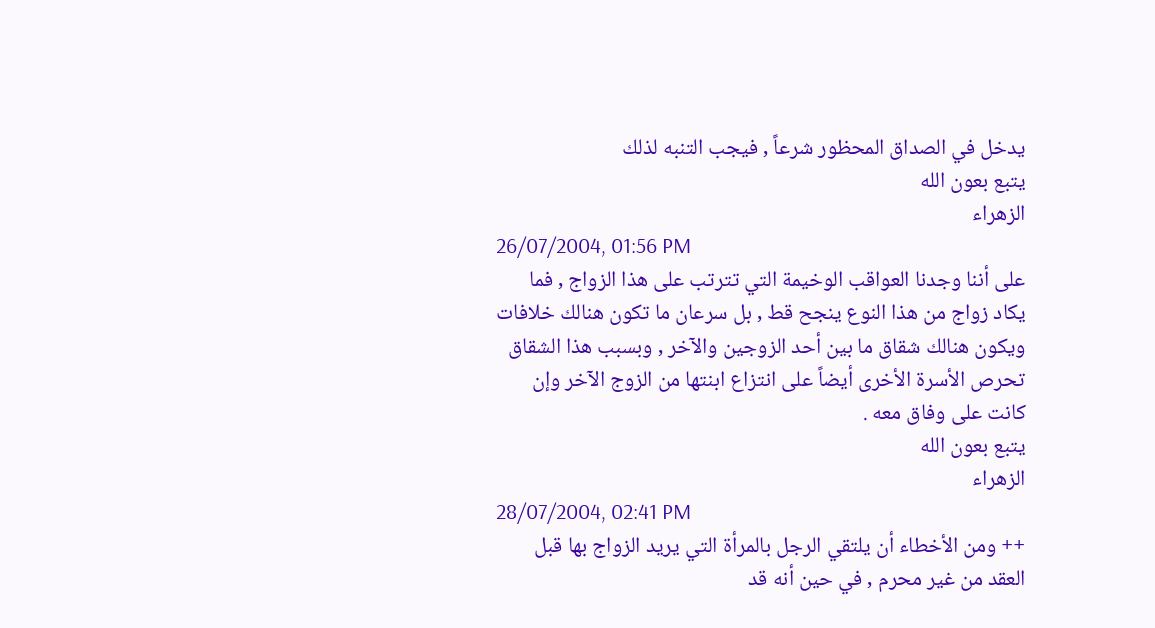يدخل في الصداق المحظور شرعاً , فيجب التنبه لذلك
يتبع بعون الله
الزهراء
26/07/2004, 01:56 PM
على أننا وجدنا العواقب الوخيمة التي تترتب على هذا الزواج , فما يكاد زواج من هذا النوع ينجح قط , بل سرعان ما تكون هنالك خلافات ويكون هنالك شقاق ما بين أحد الزوجين والآخر , وبسبب هذا الشقاق تحرص الأسرة الأخرى أيضاً على انتزاع ابنتها من الزوج الآخر وإن كانت على وفاق معه .
يتبع بعون الله
الزهراء
28/07/2004, 02:41 PM
++ ومن الأخطاء أن يلتقي الرجل بالمرأة التي يريد الزواج بها قبل العقد من غير محرم , في حين أنه قد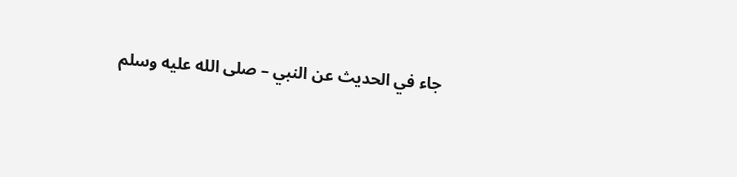جاء في الحديث عن النبي – صلى الله عليه وسلم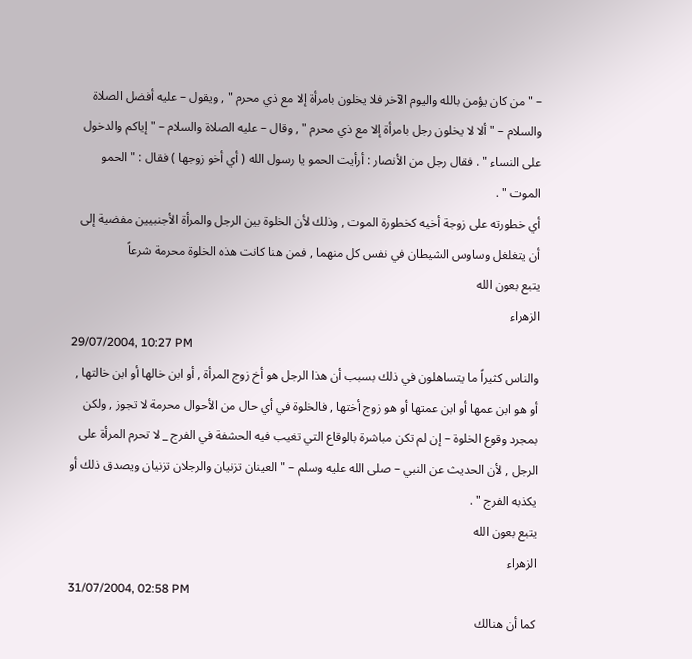– " من كان يؤمن بالله واليوم الآخر فلا يخلون بامرأة إلا مع ذي محرم " , ويقول – عليه أفضل الصلاة والسلام – " ألا لا يخلون رجل بامرأة إلا مع ذي محرم " , وقال – عليه الصلاة والسلام – " إياكم والدخول على النساء " . فقال رجل من الأنصار : أرأيت الحمو يا رسول الله ( أي أخو زوجها ) فقال : " الحمو الموت " .
أي خطورته على زوجة أخيه كخطورة الموت , وذلك لأن الخلوة بين الرجل والمرأة الأجنبيين مفضية إلى أن يتغلغل وساوس الشيطان في نفس كل منهما , فمن هنا كانت هذه الخلوة محرمة شرعاً
يتبع بعون الله
الزهراء
29/07/2004, 10:27 PM
والناس كثيراً ما يتساهلون في ذلك بسبب أن هذا الرجل هو أخ زوج المرأة , أو ابن خالها أو ابن خالتها , أو هو ابن عمها أو ابن عمتها أو هو زوج أختها , فالخلوة في أي حال من الأحوال محرمة لا تجوز , ولكن بمجرد وقوع الخلوة – إن لم تكن مباشرة بالوقاع التي تغيب فيه الحشفة في الفرج _ لا تحرم المرأة على الرجل , لأن الحديث عن النبي – صلى الله عليه وسلم – " العينان تزنيان والرجلان تزنيان ويصدق ذلك أو يكذبه الفرج " .
يتبع بعون الله
الزهراء
31/07/2004, 02:58 PM
كما أن هنالك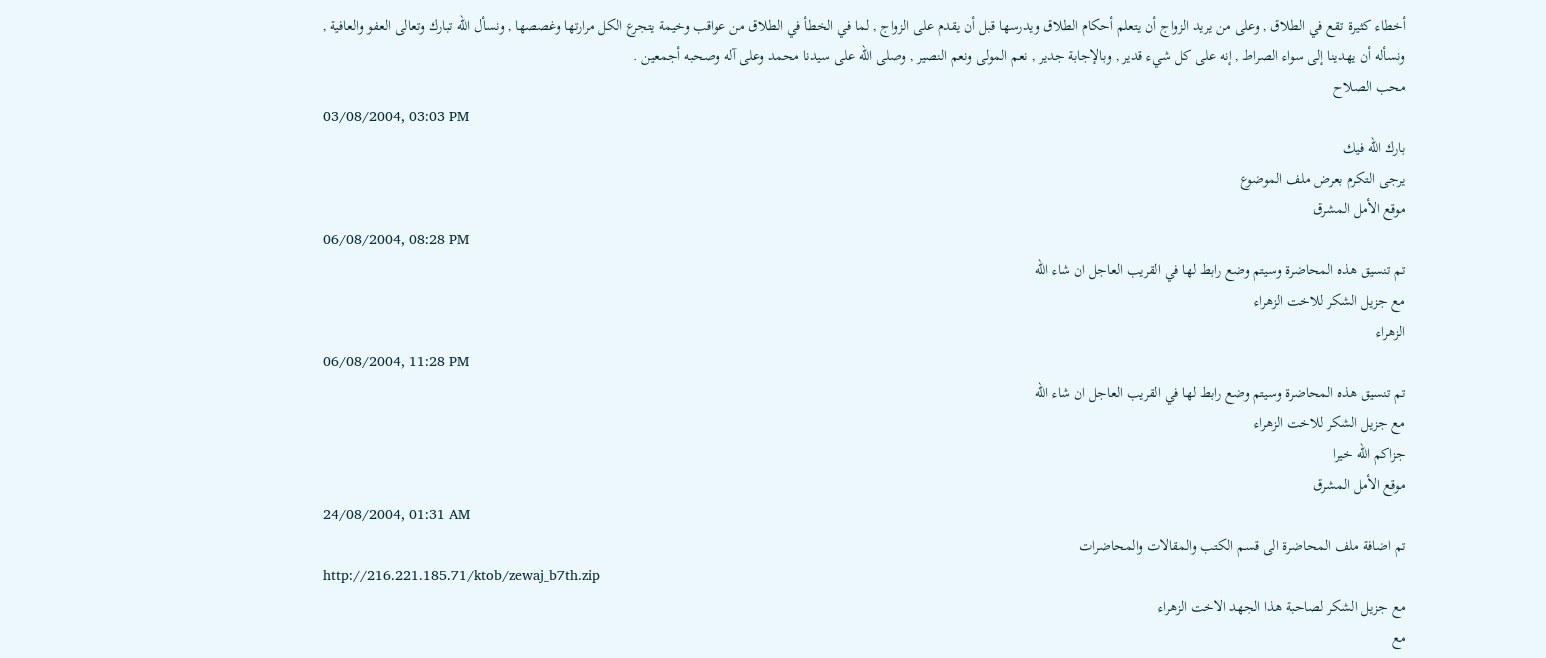أخطاء كثيرة تقع في الطلاق , وعلى من يريد الزواج أن يتعلم أحكام الطلاق ويدرسها قبل أن يقدم على الزواج , لما في الخطأ في الطلاق من عواقب وخيمة يتجرع الكل مرارتها وغصصها , ونسأل الله تبارك وتعالى العفو والعافية , ونسأله أن يهدينا إلى سواء الصراط , إنه على كل شيء قدير , وبالإجابة جدير , نعم المولى ونعم النصير , وصلى الله على سيدنا محمد وعلى آله وصحبه أجمعين .
محب الصلاح
03/08/2004, 03:03 PM
بارك الله فيك
يرجى التكرم بعرض ملف الموضوع
موقع الأمل المشرق
06/08/2004, 08:28 PM
تم تنسيق هذه المحاضرة وسيتم وضع رابط لها في القريب العاجل ان شاء الله
مع جزيل الشكر للاخت الزهراء
الزهراء
06/08/2004, 11:28 PM
تم تنسيق هذه المحاضرة وسيتم وضع رابط لها في القريب العاجل ان شاء الله
مع جزيل الشكر للاخت الزهراء
جزاكم الله خيرا
موقع الأمل المشرق
24/08/2004, 01:31 AM
تم اضافة ملف المحاضرة الى قسم الكتب والمقالات والمحاضرات
http://216.221.185.71/ktob/zewaj_b7th.zip
مع جزيل الشكر لصاحبة هذا الجهد الاخت الزهراء
مع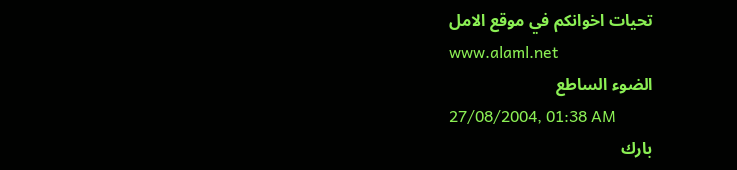تحيات اخوانكم في موقع الامل
www.alaml.net
الضوء الساطع
27/08/2004, 01:38 AM
بارك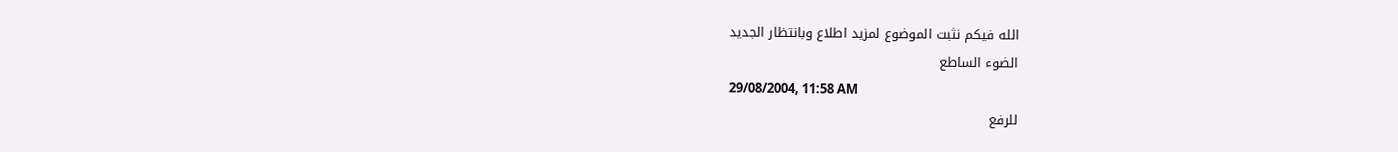الله فيكم نثبت الموضوع لمزيد اطلاع وبانتظار الجديد
الضوء الساطع
29/08/2004, 11:58 AM
للرفع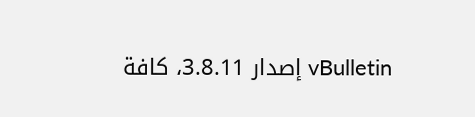vBulletin إصدار 3.8.11، كافة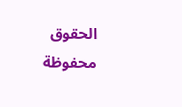الحقوق محفوظة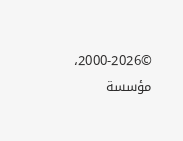©2000-2026، مؤسسة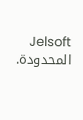Jelsoft المحدودة.